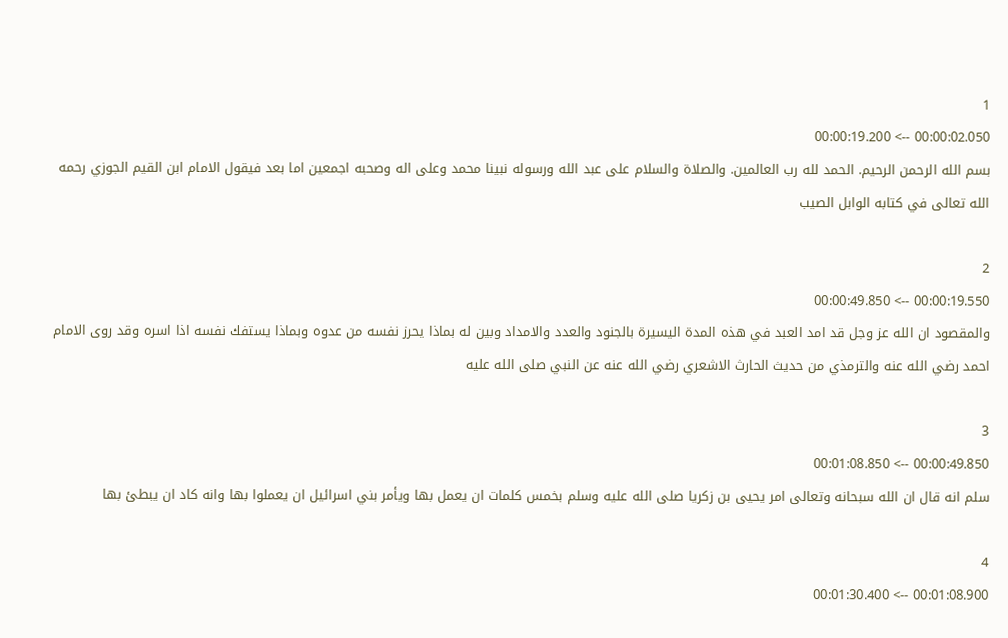1
00:00:02.050 --> 00:00:19.200
بسم الله الرحمن الرحيم. الحمد لله رب العالمين. والصلاة والسلام على عبد الله ورسوله نبينا محمد وعلى اله وصحبه اجمعين اما بعد فيقول الامام ابن القيم الجوزي رحمه الله تعالى في كتابه الوابل الصيب

2
00:00:19.550 --> 00:00:49.850
والمقصود ان الله عز وجل قد امد العبد في هذه المدة اليسيرة بالجنود والعدد والامداد وبين له بماذا يحرز نفسه من عدوه وبماذا يستفك نفسه اذا اسره وقد روى الامام احمد رضي الله عنه والترمذي من حديث الحارث الاشعري رضي الله عنه عن النبي صلى الله عليه

3
00:00:49.850 --> 00:01:08.850
سلم انه قال ان الله سبحانه وتعالى امر يحيى بن زكريا صلى الله عليه وسلم بخمس كلمات ان يعمل بها ويأمر بني اسرائيل ان يعملوا بها وانه كاد ان يبطئ بها

4
00:01:08.900 --> 00:01:30.400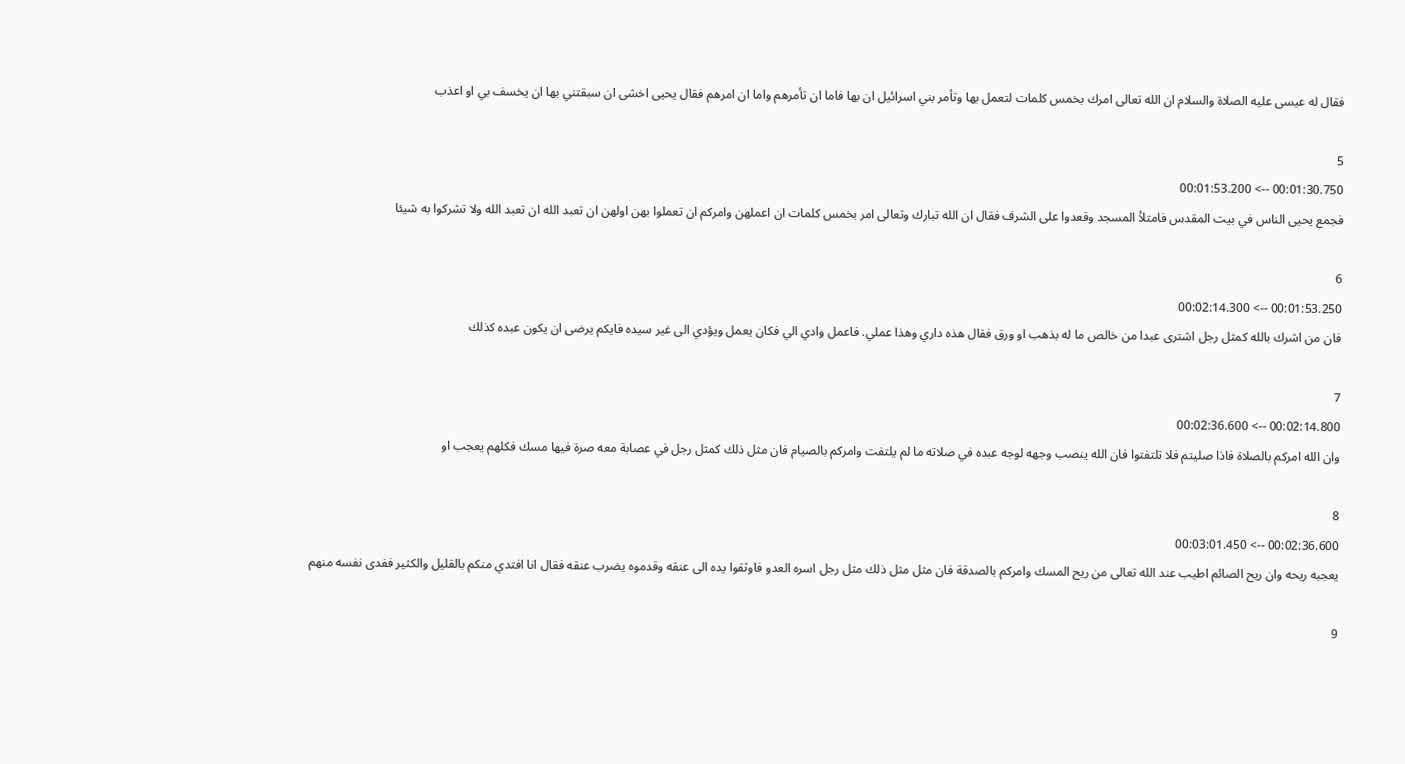فقال له عيسى عليه الصلاة والسلام ان الله تعالى امرك بخمس كلمات لتعمل بها وتأمر بني اسرائيل ان بها فاما ان تأمرهم واما ان امرهم فقال يحيى اخشى ان سبقتني بها ان يخسف بي او اعذب

5
00:01:30.750 --> 00:01:53.200
فجمع يحيى الناس في بيت المقدس فامتلأ المسجد وقعدوا على الشرف فقال ان الله تبارك وتعالى امر بخمس كلمات ان اعملهن وامركم ان تعملوا بهن اولهن ان تعبد الله ان تعبد الله ولا تشركوا به شيئا

6
00:01:53.250 --> 00:02:14.300
فان من اشرك بالله كمثل رجل اشترى عبدا من خالص ما له بذهب او ورق فقال هذه داري وهذا عملي. فاعمل وادي الي فكان يعمل ويؤدي الى غير سيده فايكم يرضى ان يكون عبده كذلك

7
00:02:14.800 --> 00:02:36.600
وان الله امركم بالصلاة فاذا صليتم فلا تلتفتوا فان الله ينصب وجهه لوجه عبده في صلاته ما لم يلتفت وامركم بالصيام فان مثل ذلك كمثل رجل في عصابة معه صرة فيها مسك فكلهم يعجب او

8
00:02:36.600 --> 00:03:01.450
يعجبه ريحه وان ريح الصائم اطيب عند الله تعالى من ريح المسك وامركم بالصدقة فان مثل مثل ذلك مثل رجل اسره العدو فاوثقوا يده الى عنقه وقدموه يضرب عنقه فقال انا افتدي منكم بالقليل والكثير ففدى نفسه منهم

9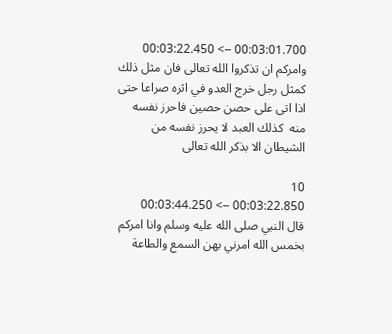00:03:01.700 --> 00:03:22.450
وامركم ان تذكروا الله تعالى فان مثل ذلك كمثل رجل خرج العدو في اثره صراعا حتى اذا اتى على حصن حصين فاحرز نفسه منه  كذلك العبد لا يحرز نفسه من الشيطان الا بذكر الله تعالى

10
00:03:22.850 --> 00:03:44.250
قال النبي صلى الله عليه وسلم وانا امركم بخمس الله امرني بهن السمع والطاعة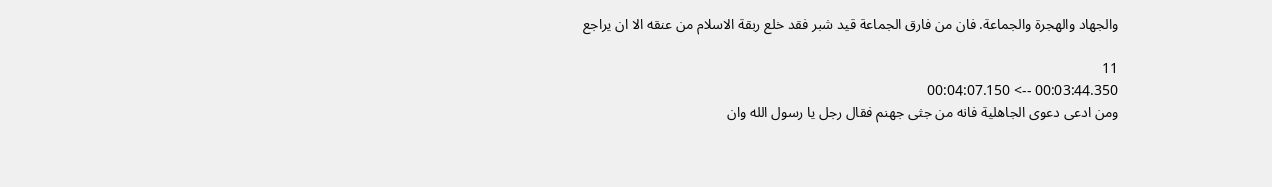والجهاد والهجرة والجماعة. فان من فارق الجماعة قيد شبر فقد خلع ربقة الاسلام من عنقه الا ان يراجع

11
00:03:44.350 --> 00:04:07.150
ومن ادعى دعوى الجاهلية فانه من جثى جهنم فقال رجل يا رسول الله وان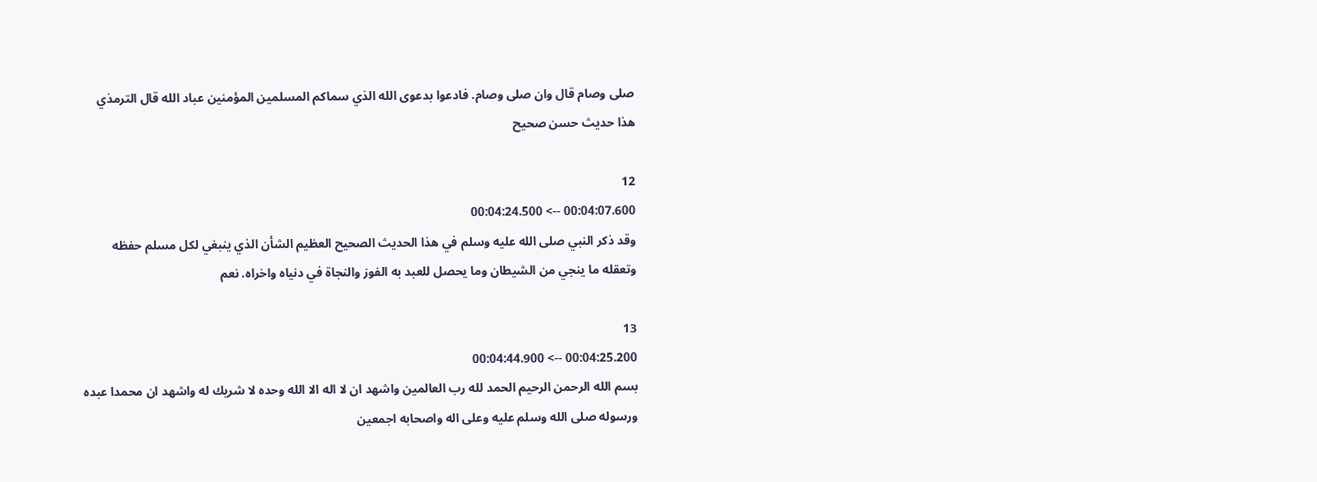صلى وصام قال وان صلى وصام. فادعوا بدعوى الله الذي سماكم المسلمين المؤمنين عباد الله قال الترمذي هذا حديث حسن صحيح

12
00:04:07.600 --> 00:04:24.500
وقد ذكر النبي صلى الله عليه وسلم في هذا الحديث الصحيح العظيم الشأن الذي ينبغي لكل مسلم حفظه وتعقله ما ينجي من الشيطان وما يحصل للعبد به الفوز والنجاة في دنياه واخراه. نعم

13
00:04:25.200 --> 00:04:44.900
بسم الله الرحمن الرحيم الحمد لله رب العالمين واشهد ان لا اله الا الله وحده لا شريك له واشهد ان محمدا عبده ورسوله صلى الله وسلم عليه وعلى اله واصحابه اجمعين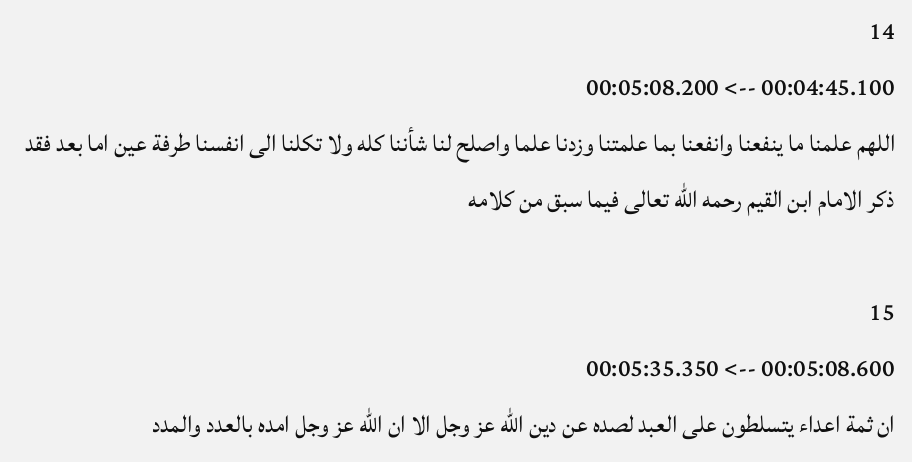14
00:04:45.100 --> 00:05:08.200
اللهم علمنا ما ينفعنا وانفعنا بما علمتنا وزدنا علما واصلح لنا شأننا كله ولا تكلنا الى انفسنا طرفة عين اما بعد فقد ذكر الامام ابن القيم رحمه الله تعالى فيما سبق من كلامه

15
00:05:08.600 --> 00:05:35.350
ان ثمة اعداء يتسلطون على العبد لصده عن دين الله عز وجل الا ان الله عز وجل امده بالعدد والمدد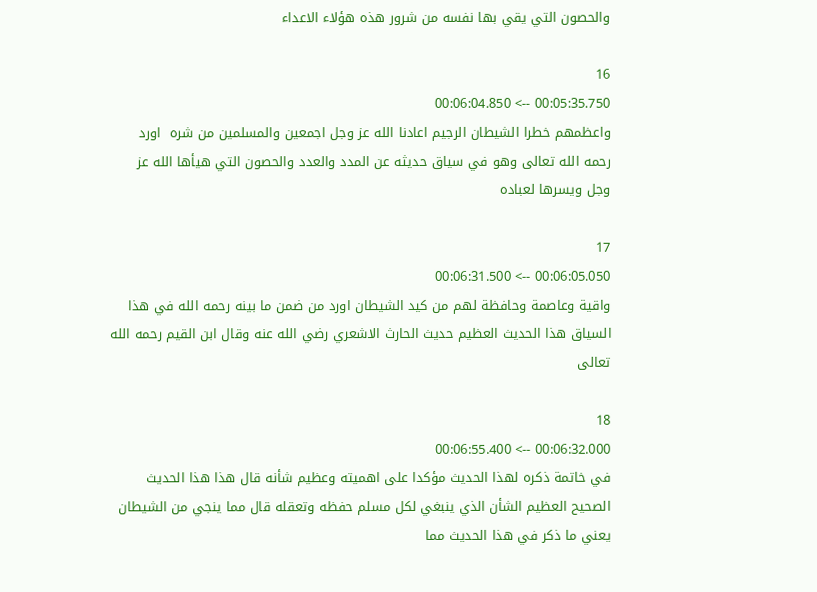والحصون التي يقي بها نفسه من شرور هذه هؤلاء الاعداء

16
00:05:35.750 --> 00:06:04.850
واعظمهم خطرا الشيطان الرجيم اعادنا الله عز وجل اجمعين والمسلمين من شره  اورد رحمه الله تعالى وهو في سياق حديثه عن المدد والعدد والحصون التي هيأها الله عز وجل ويسرها لعباده

17
00:06:05.050 --> 00:06:31.500
واقية وعاصمة وحافظة لهم من كيد الشيطان اورد من ضمن ما بينه رحمه الله في هذا السياق هذا الحديث العظيم حديث الحارث الاشعري رضي الله عنه وقال ابن القيم رحمه الله تعالى

18
00:06:32.000 --> 00:06:55.400
في خاتمة ذكره لهذا الحديث مؤكدا على اهميته وعظيم شأنه قال هذا هذا الحديث الصحيح العظيم الشأن الذي ينبغي لكل مسلم حفظه وتعقله قال مما ينجي من الشيطان يعني ما ذكر في هذا الحديث مما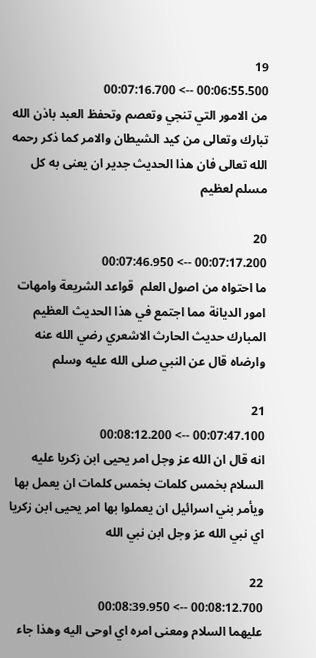19
00:06:55.500 --> 00:07:16.700
من الامور التي تنجي وتعصم وتحفظ العبد باذن الله تبارك وتعالى من كيد الشيطان والامر كما ذكر رحمه الله تعالى فان هذا الحديث جدير ان يعنى به كل مسلم لعظيم

20
00:07:17.200 --> 00:07:46.950
ما احتواه من اصول العلم  قواعد الشريعة وامهات امور الديانة مما اجتمع في هذا الحديث العظيم المبارك حديث الحارث الاشعري رضي الله عنه وارضاه قال عن النبي صلى الله عليه وسلم

21
00:07:47.100 --> 00:08:12.200
انه قال ان الله عز وجل امر يحيى ابن زكريا عليه السلام بخمس كلمات بخمس كلمات ان يعمل بها ويأمر بني اسرائيل ان يعملوا بها امر يحيى ابن زكريا اي نبي الله عز وجل ابن نبي الله

22
00:08:12.700 --> 00:08:39.950
عليهما السلام ومعنى امره اي اوحى اليه وهذا جاء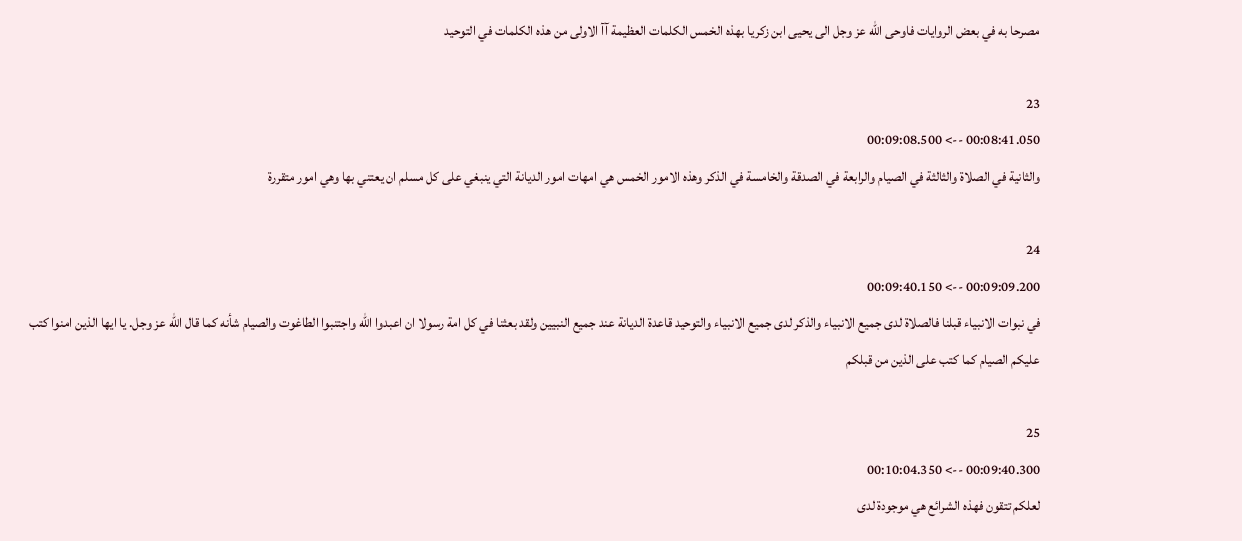مصرحا به في بعض الروايات فاوحى الله عز وجل الى يحيى ابن زكريا بهذه الخمس الكلمات العظيمة آآ الاولى من هذه الكلمات في التوحيد

23
00:08:41.050 --> 00:09:08.500
والثانية في الصلاة والثالثة في الصيام والرابعة في الصدقة والخامسة في الذكر وهذه الامور الخمس هي امهات امور الديانة التي ينبغي على كل مسلم ان يعتني بها وهي امور متقررة

24
00:09:09.200 --> 00:09:40.150
في نبوات الانبياء قبلنا فالصلاة لدى جميع الانبياء والذكر لدى جميع الانبياء والتوحيد قاعدة الديانة عند جميع النبيين ولقد بعثنا في كل امة رسولا ان اعبدوا الله واجتنبوا الطاغوت والصيام شأنه كما قال الله عز وجل. يا ايها الذين امنوا كتب عليكم الصيام كما كتب على الذين من قبلكم

25
00:09:40.300 --> 00:10:04.350
لعلكم تتقون فهذه الشرائع هي موجودة لدى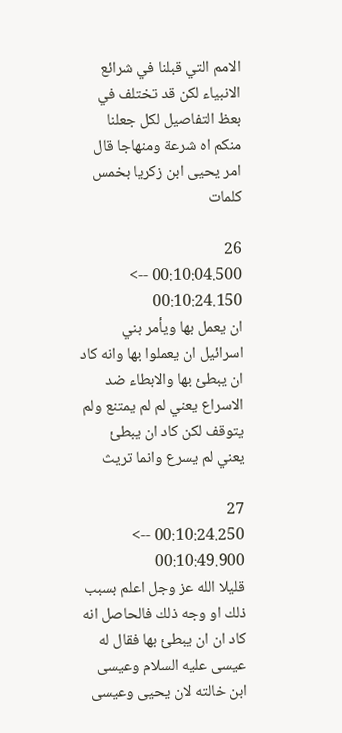الامم التي قبلنا في شرائع الانبياء لكن قد تختلف في بعظ التفاصيل لكل جعلنا منكم اه شرعة ومنهاجا قال امر يحيى ابن زكريا بخمس كلمات

26
00:10:04.500 --> 00:10:24.150
ان يعمل بها ويأمر بني اسرائيل ان يعملوا بها وانه كاد ان يبطئ بها والابطاء ضد الاسراع يعني لم لم يمتنع ولم يتوقف لكن كاد ان يبطئ يعني لم يسرع وانما تريث

27
00:10:24.250 --> 00:10:49.900
قليلا الله عز وجل اعلم بسبب ذلك او وجه ذلك فالحاصل انه كاد ان ان يبطئ بها فقال له عيسى عليه السلام وعيسى ابن خالته لان يحيى وعيسى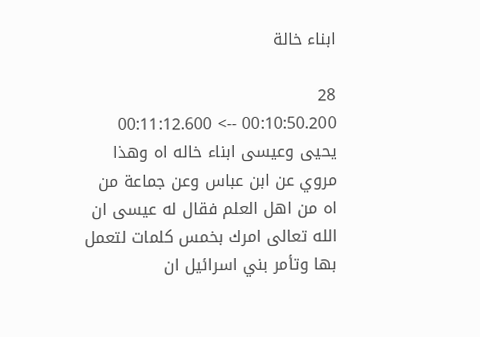ابناء خالة

28
00:10:50.200 --> 00:11:12.600
يحيى وعيسى ابناء خاله اه وهذا مروي عن ابن عباس وعن جماعة من اه من اهل العلم فقال له عيسى ان الله تعالى امرك بخمس كلمات لتعمل بها وتأمر بني اسرائيل ان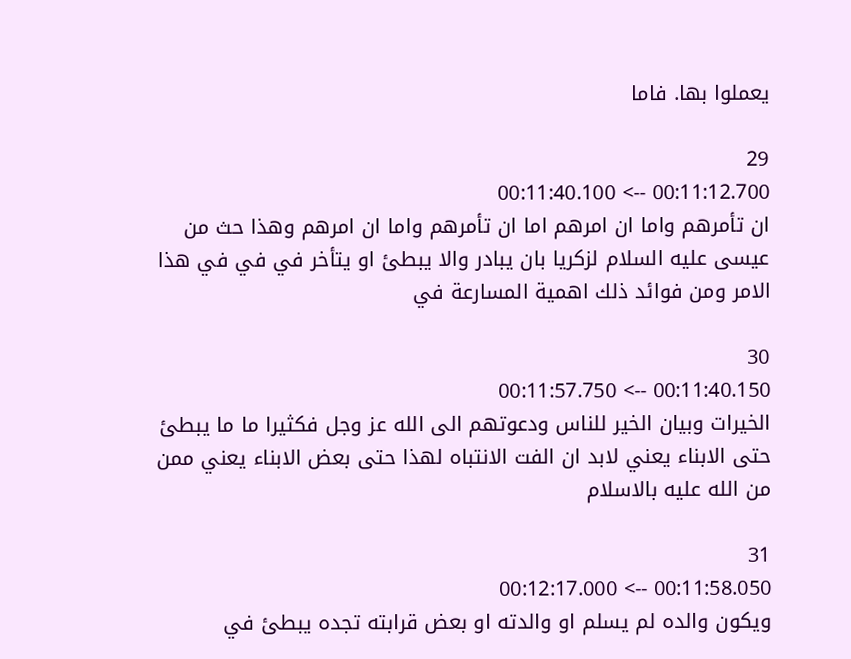يعملوا بها. فاما

29
00:11:12.700 --> 00:11:40.100
ان تأمرهم واما ان امرهم اما ان تأمرهم واما ان امرهم وهذا حث من عيسى عليه السلام لزكريا بان يبادر والا يبطئ او يتأخر في في في هذا الامر ومن فوائد ذلك اهمية المسارعة في

30
00:11:40.150 --> 00:11:57.750
الخيرات وبيان الخير للناس ودعوتهم الى الله عز وجل فكثيرا ما ما يبطئ حتى الابناء يعني لابد ان الفت الانتباه لهذا حتى بعض الابناء يعني ممن من الله عليه بالاسلام

31
00:11:58.050 --> 00:12:17.000
ويكون والده لم يسلم او والدته او بعض قرابته تجده يبطئ في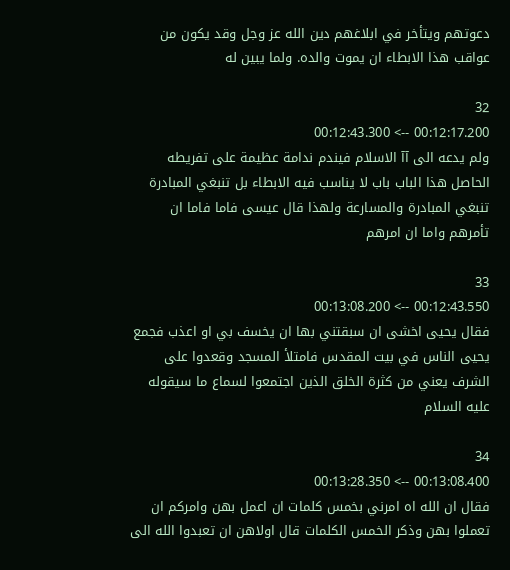دعوتهم ويتأخر في ابلاغهم دين الله عز وجل وقد يكون من عواقب هذا الابطاء ان يموت والده. ولما يبين له

32
00:12:17.200 --> 00:12:43.300
ولم يدعه الى آآ الاسلام فيندم ندامة عظيمة على تفريطه الحاصل هذا الباب باب لا يناسب فيه الابطاء بل تنبغي المبادرة تنبغي المبادرة والمسارعة ولهذا قال عيسى فاما فاما ان تأمرهم واما ان امرهم

33
00:12:43.550 --> 00:13:08.200
فقال يحيى اخشى ان سبقتني بها ان يخسف بي او اعذب فجمع يحيى الناس في بيت المقدس فامتلأ المسجد وقعدوا على الشرف يعني من كثرة الخلق الذين اجتمعوا لسماع ما سيقوله عليه السلام

34
00:13:08.400 --> 00:13:28.350
فقال ان الله اه امرني بخمس كلمات ان اعمل بهن وامركم ان تعملوا بهن وذكر الخمس الكلمات قال اولاهن ان تعبدوا الله الى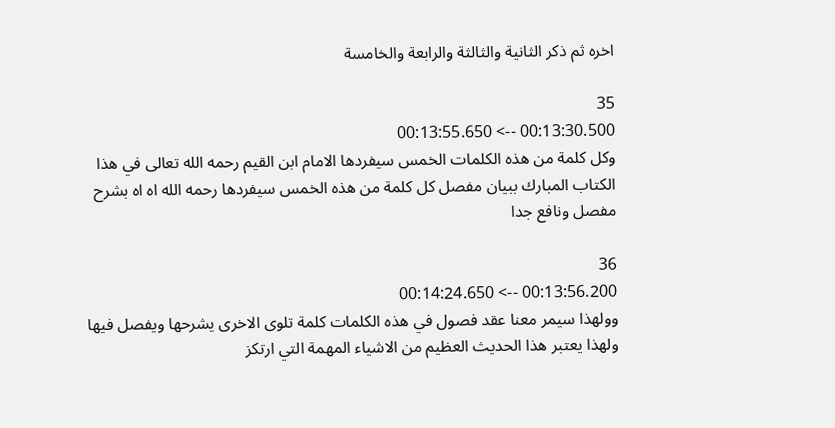اخره ثم ذكر الثانية والثالثة والرابعة والخامسة

35
00:13:30.500 --> 00:13:55.650
وكل كلمة من هذه الكلمات الخمس سيفردها الامام ابن القيم رحمه الله تعالى في هذا الكتاب المبارك ببيان مفصل كل كلمة من هذه الخمس سيفردها رحمه الله اه اه بشرح مفصل ونافع جدا

36
00:13:56.200 --> 00:14:24.650
وولهذا سيمر معنا عقد فصول في هذه الكلمات كلمة تلوى الاخرى يشرحها ويفصل فيها ولهذا يعتبر هذا الحديث العظيم من الاشياء المهمة التي ارتكز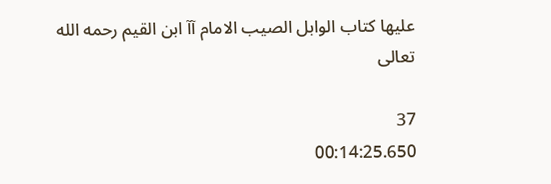عليها كتاب الوابل الصيب الامام آآ ابن القيم رحمه الله تعالى

37
00:14:25.650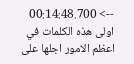--> 00:14:48.700
اولى هذه الكلمات في اعظم الامور اجلها على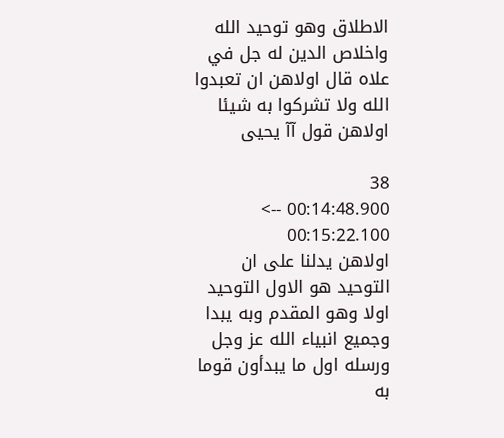الاطلاق وهو توحيد الله واخلاص الدين له جل في علاه قال اولاهن ان تعبدوا الله ولا تشركوا به شيئا اولاهن قول آآ يحيى

38
00:14:48.900 --> 00:15:22.100
اولاهن يدلنا على ان التوحيد هو الاول التوحيد اولا وهو المقدم وبه يبدا وجميع انبياء الله عز وجل ورسله اول ما يبدأون قوما به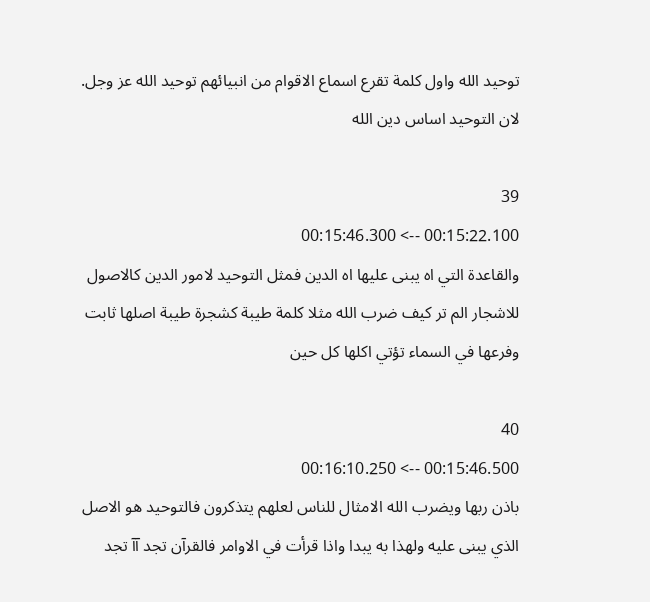توحيد الله واول كلمة تقرع اسماع الاقوام من انبيائهم توحيد الله عز وجل. لان التوحيد اساس دين الله

39
00:15:22.100 --> 00:15:46.300
والقاعدة التي اه يبنى عليها اه الدين فمثل التوحيد لامور الدين كالاصول للاشجار الم تر كيف ضرب الله مثلا كلمة طيبة كشجرة طيبة اصلها ثابت وفرعها في السماء تؤتي اكلها كل حين

40
00:15:46.500 --> 00:16:10.250
باذن ربها ويضرب الله الامثال للناس لعلهم يتذكرون فالتوحيد هو الاصل الذي يبنى عليه ولهذا به يبدا واذا قرأت في الاوامر فالقرآن تجد آآ تجد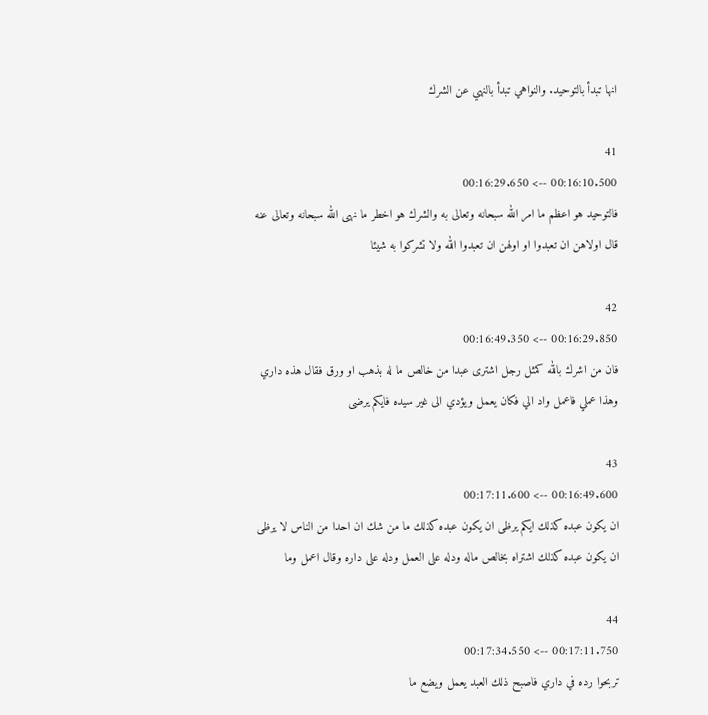انها تبدأ بالتوحيد. والنواهي تبدأ بالنهي عن الشرك

41
00:16:10.500 --> 00:16:29.650
فالتوحيد هو اعظم ما امر الله سبحانه وتعالى به والشرك هو اخطر ما نهى الله سبحانه وتعالى عنه قال اولاهن ان تعبدوا او اولهن ان تعبدوا الله ولا تشركوا به شيئا

42
00:16:29.850 --> 00:16:49.350
فان من اشرك بالله كمثل رجل اشترى عبدا من خالص ما له بذهب او ورق فقال هذه داري وهذا عملي فاعمل واد الي فكان يعمل ويؤدي الى غير سيده فايكم يرضى

43
00:16:49.600 --> 00:17:11.600
ان يكون عبده كذلك ايكم يرظى ان يكون عبده كذلك ما من شك ان احدا من الناس لا يرظى ان يكون عبده كذلك اشتراه بخالص ماله ودله على العمل ودله على داره وقال اعمل وما

44
00:17:11.750 --> 00:17:34.550
تربحوا رده في داري فاصبح ذلك العبد يعمل ويضع ما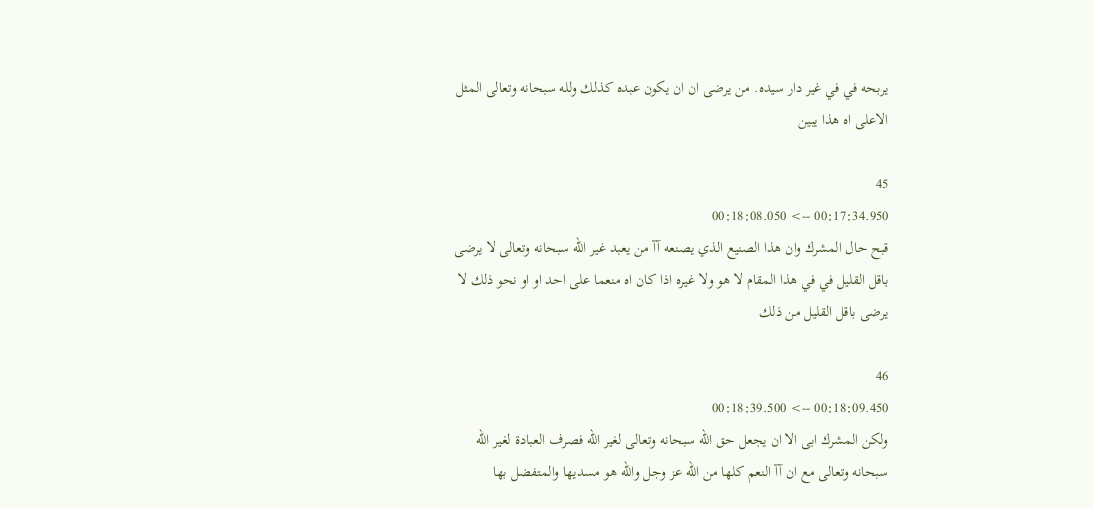يربحه في في غير دار سيده. من يرضى ان ان يكون عبده كذلك ولله سبحانه وتعالى المثل الاعلى اه هذا يبين

45
00:17:34.950 --> 00:18:08.050
قبح حال المشرك وان هذا الصنيع الذي يصنعه آآ من يعبد غير الله سبحانه وتعالى لا يرضى باقل القليل في في هذا المقام لا هو ولا غيره اذا كان اه منعما على احد او او نحو ذلك لا يرضى باقل القليل من ذلك

46
00:18:09.450 --> 00:18:39.500
ولكن المشرك ابى الا ان يجعل حق الله سبحانه وتعالى لغير الله فصرف العبادة لغير الله سبحانه وتعالى مع ان آآ النعم كلها من الله عز وجل والله هو مسديها والمتفضل بها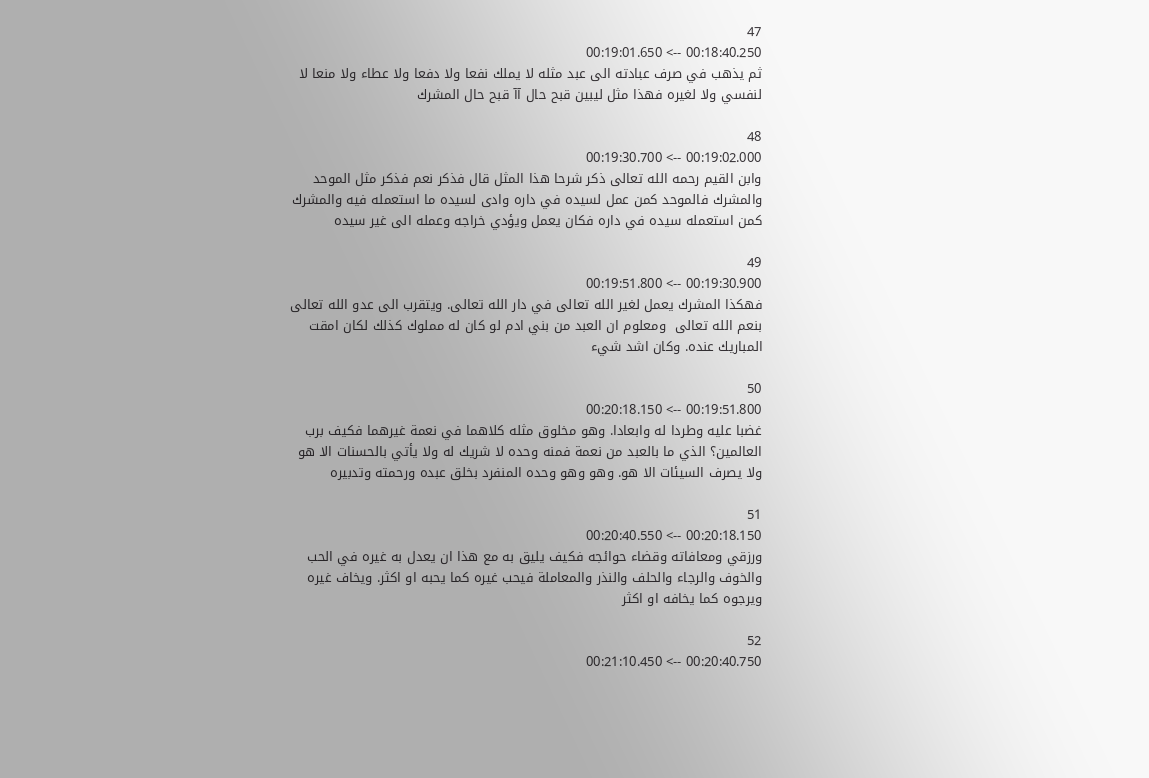47
00:18:40.250 --> 00:19:01.650
ثم يذهب في صرف عبادته الى عبد مثله لا يملك نفعا ولا دفعا ولا عطاء ولا منعا لا لنفسي ولا لغيره فهذا مثل ليبين قبح حال آآ قبح حال المشرك

48
00:19:02.000 --> 00:19:30.700
وابن القيم رحمه الله تعالى ذكر شرحا هذا المثل قال فذكر نعم فذكر مثل الموحد والمشرك فالموحد كمن عمل لسيده في داره وادى لسيده ما استعمله فيه والمشرك كمن استعمله سيده في داره فكان يعمل ويؤدي خراجه وعمله الى غير سيده

49
00:19:30.900 --> 00:19:51.800
فهكذا المشرك يعمل لغير الله تعالى في دار الله تعالى. ويتقرب الى عدو الله تعالى بنعم الله تعالى  ومعلوم ان العبد من بني ادم لو كان له مملوك كذلك لكان امقت المباريك عنده. وكان اشد شيء

50
00:19:51.800 --> 00:20:18.150
غضبا عليه وطردا له وابعادا. وهو مخلوق مثله كلاهما في نعمة غيرهما فكيف برب العالمين؟ الذي ما بالعبد من نعمة فمنه وحده لا شريك له ولا يأتي بالحسنات الا هو ولا يصرف السيئات الا هو. وهو وهو وحده المنفرد بخلق عبده ورحمته وتدبيره

51
00:20:18.150 --> 00:20:40.550
ورزقي ومعافاته وقضاء حوائجه فكيف يليق به مع هذا ان يعدل به غيره في الحب والخوف والرجاء والحلف والنذر والمعاملة فيحب غيره كما يحبه او اكثر. ويخاف غيره ويرجوه كما يخافه او اكثر

52
00:20:40.750 --> 00:21:10.450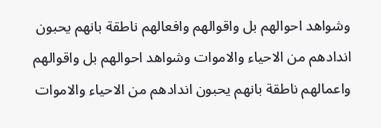وشواهد احوالهم بل واقوالهم وافعالهم ناطقة بانهم يحبون اندادهم من الاحياء والاموات وشواهد احوالهم بل واقوالهم واعمالهم ناطقة بانهم يحبون اندادهم من الاحياء والاموات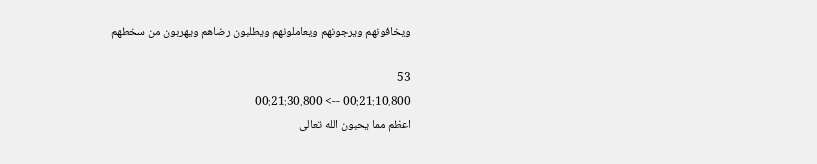ويخافونهم ويرجونهم ويعاملونهم ويطلبون رضاهم ويهربون من سخطهم

53
00:21:10.800 --> 00:21:30.800
اعظم مما يحبون الله تعالى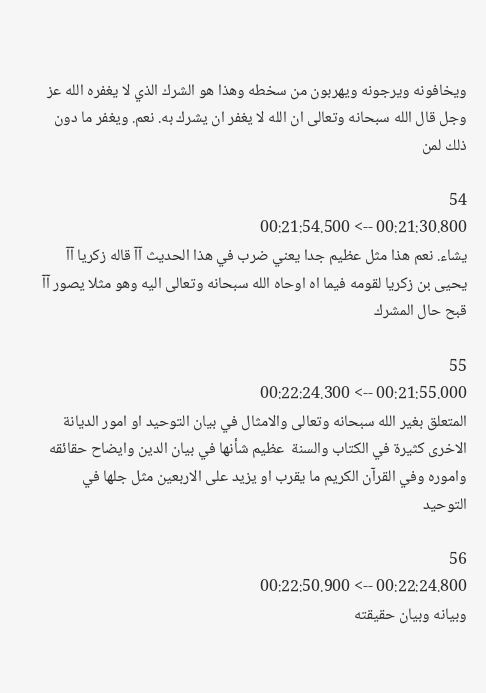ويخافونه ويرجونه ويهربون من سخطه وهذا هو الشرك الذي لا يغفره الله عز وجل قال الله سبحانه وتعالى ان الله لا يغفر ان يشرك به. نعم. ويغفر ما دون ذلك لمن

54
00:21:30.800 --> 00:21:54.500
يشاء. نعم هذا مثل عظيم جدا يعني ضرب في هذا الحديث آآ قاله زكريا آآ يحيى بن زكريا لقومه فيما اه اوحاه الله سبحانه وتعالى اليه وهو مثلا يصور آآ قبح حال المشرك

55
00:21:55.000 --> 00:22:24.300
المتعلق بغير الله سبحانه وتعالى والامثال في بيان التوحيد او امور الديانة الاخرى كثيرة في الكتاب والسنة  عظيم شأنها في بيان الدين وايضاح حقائقه واموره وفي القرآن الكريم ما يقرب او يزيد على الاربعين مثل جلها في التوحيد

56
00:22:24.800 --> 00:22:50.900
وبيانه وبيان حقيقته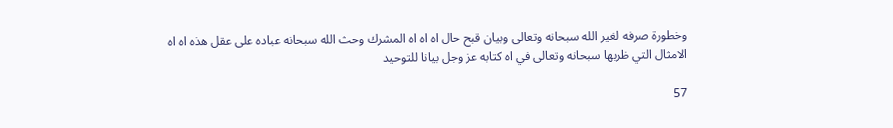وخطورة صرفه لغير الله سبحانه وتعالى وبيان قبح حال اه اه اه المشرك وحث الله سبحانه عباده على عقل هذه اه اه الامثال التي ظربها سبحانه وتعالى في اه كتابه عز وجل بيانا للتوحيد

57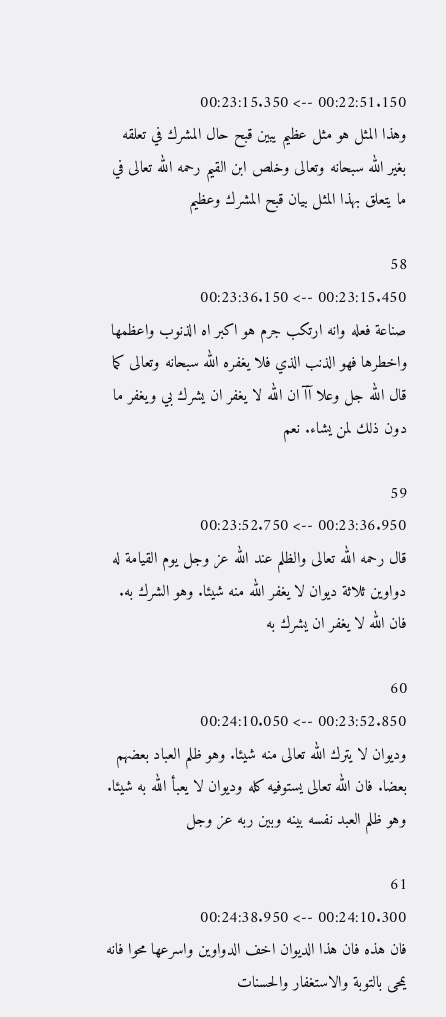00:22:51.150 --> 00:23:15.350
وهذا المثل هو مثل عظيم يبين قبح حال المشرك في تعلقه بغير الله سبحانه وتعالى وخلص ابن القيم رحمه الله تعالى في ما يتعلق بهذا المثل بيان قبح المشرك وعظيم

58
00:23:15.450 --> 00:23:36.150
صناعة فعله وانه ارتكب جرم هو اكبر اه الذنوب واعظمها واخطرها فهو الذنب الذي فلا يغفره الله سبحانه وتعالى كما قال الله جل وعلا آآ ان الله لا يغفر ان يشرك بي ويغفر ما دون ذلك لمن يشاء. نعم

59
00:23:36.950 --> 00:23:52.750
قال رحمه الله تعالى والظلم عند الله عز وجل يوم القيامة له دواوين ثلاثة ديوان لا يغفر الله منه شيئا. وهو الشرك به. فان الله لا يغفر ان يشرك به

60
00:23:52.850 --> 00:24:10.050
وديوان لا يترك الله تعالى منه شيئا. وهو ظلم العباد بعضهم بعضا. فان الله تعالى يستوفيه كله وديوان لا يعبأ الله به شيئا. وهو ظلم العبد نفسه بينه وبين ربه عز وجل

61
00:24:10.300 --> 00:24:38.950
فان هذه فان هذا الديوان اخف الدواوين واسرعها محوا فانه يمحى بالتوبة والاستغفار والحسنات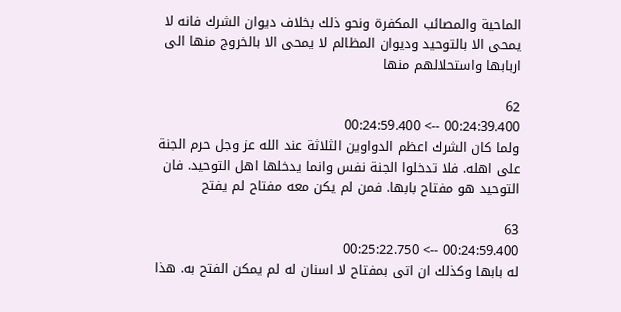الماحية والمصائب المكفرة ونحو ذلك بخلاف ديوان الشرك فانه لا يمحى الا بالتوحيد وديوان المظالم لا يمحى الا بالخروج منها الى اربابها واستحلالهم منها

62
00:24:39.400 --> 00:24:59.400
ولما كان الشرك اعظم الدواوين الثلاثة عند الله عز وجل حرم الجنة على اهله. فلا تدخلوا الجنة نفس وانما يدخلها اهل التوحيد. فان التوحيد هو مفتاح بابها. فمن لم يكن معه مفتاح لم يفتح

63
00:24:59.400 --> 00:25:22.750
له بابها وكذلك ان اتى بمفتاح لا اسنان له لم يمكن الفتح به. هذا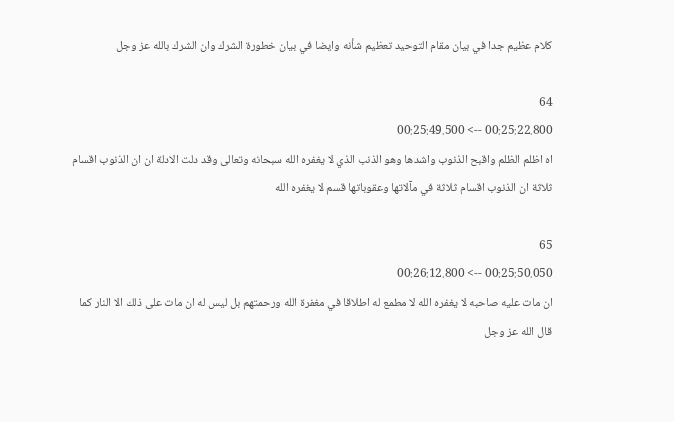كلام عظيم جدا في بيان مقام التوحيد تعظيم شأنه وايضا في بيان خطورة الشرك وان الشرك بالله عز وجل

64
00:25:22.800 --> 00:25:49.500
اه اظلم الظلم واقبح الذنوب واشدها وهو الذنب الذي لا يغفره الله سبحانه وتعالى وقد دلت الادلة ان ان الذنوب اقسام ثلاثة ان الذنوب اقسام ثلاثة في مآلاتها وعقوباتها قسم لا يغفره الله

65
00:25:50.050 --> 00:26:12.800
ان مات عليه صاحبه لا يغفره الله لا مطمع له اطلاقا في مغفرة الله ورحمتهم بل ليس له ان مات على ذلك الا النار كما قال الله عز وجل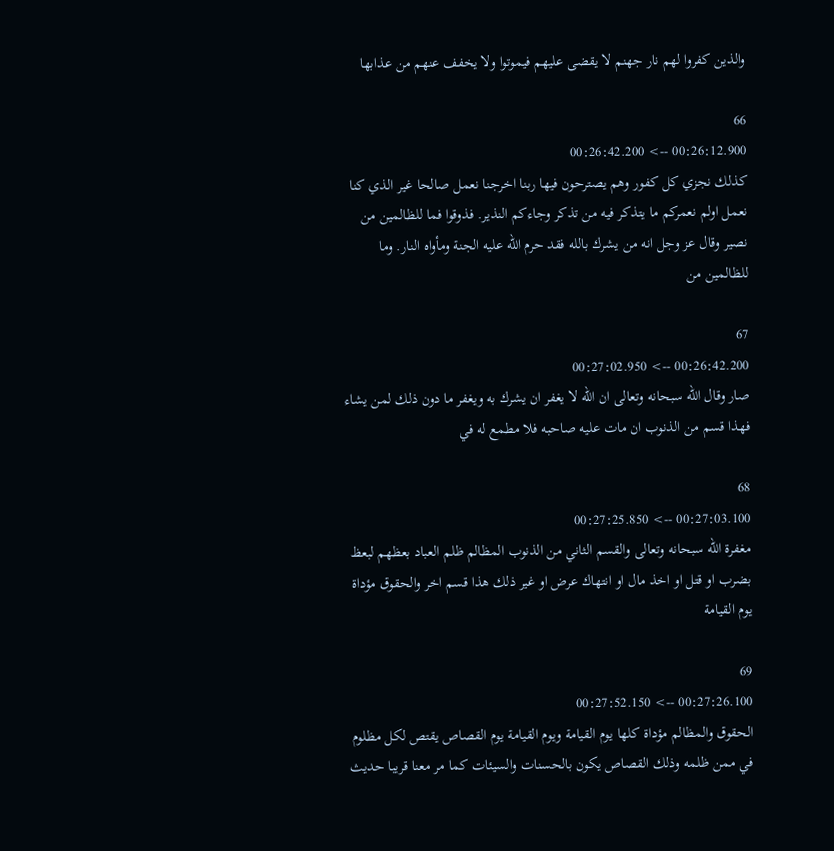والذين كفروا لهم نار جهنم لا يقضى عليهم فيموتوا ولا يخفف عنهم من عذابها

66
00:26:12.900 --> 00:26:42.200
كذلك نجزي كل كفور وهم يصترحون فيها ربنا اخرجنا نعمل صالحا غير الذي كنا نعمل اولم نعمركم ما يتذكر فيه من تذكر وجاءكم النذير. فذوقوا فما للظالمين من نصير وقال عز وجل انه من يشرك بالله فقد حرم الله عليه الجنة ومأواه النار. وما للظالمين من

67
00:26:42.200 --> 00:27:02.950
صار وقال الله سبحانه وتعالى ان الله لا يغفر ان يشرك به ويغفر ما دون ذلك لمن يشاء فهذا قسم من الذنوب ان مات عليه صاحبه فلا مطمع له في

68
00:27:03.100 --> 00:27:25.850
مغفرة الله سبحانه وتعالى والقسم الثاني من الذنوب المظالم ظلم العباد بعظهم لبعظ بضرب او قتل او اخذ مال او انتهاك عرض او غير ذلك هذا قسم اخر والحقوق مؤداة يوم القيامة

69
00:27:26.100 --> 00:27:52.150
الحقوق والمظالم مؤداة كلها يوم القيامة ويوم القيامة يوم القصاص يقتص لكل مظلوم في ممن ظلمه وذلك القصاص يكون بالحسنات والسيئات كما مر معنا قريبا حديث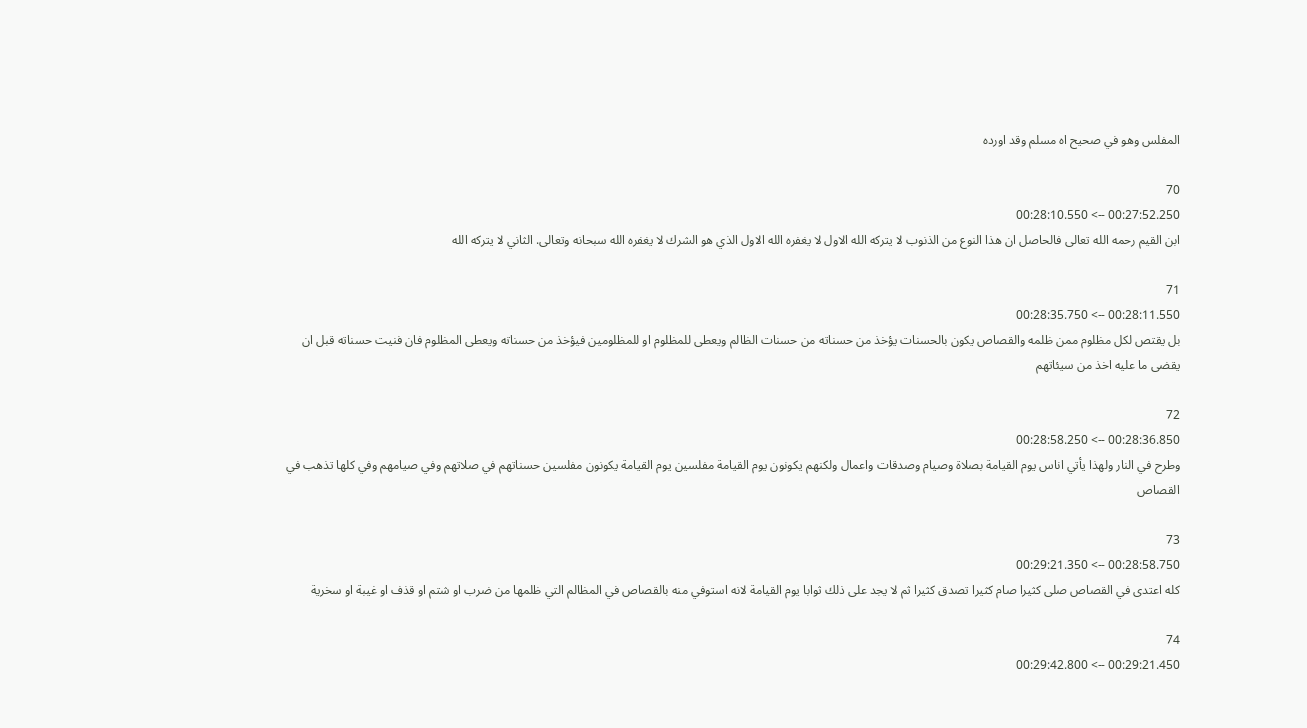المفلس وهو في صحيح اه مسلم وقد اورده

70
00:27:52.250 --> 00:28:10.550
ابن القيم رحمه الله تعالى فالحاصل ان هذا النوع من الذنوب لا يتركه الله الاول لا يغفره الله الاول الذي هو الشرك لا يغفره الله سبحانه وتعالى. الثاني لا يتركه الله

71
00:28:11.550 --> 00:28:35.750
بل يقتص لكل مظلوم ممن ظلمه والقصاص يكون بالحسنات يؤخذ من حسناته من حسنات الظالم ويعطى للمظلوم او للمظلومين فيؤخذ من حسناته ويعطى المظلوم فان فنيت حسناته قبل ان يقضى ما عليه اخذ من سيئاتهم

72
00:28:36.850 --> 00:28:58.250
وطرح في النار ولهذا يأتي اناس يوم القيامة بصلاة وصيام وصدقات واعمال ولكنهم يكونون يوم القيامة مفلسين يوم القيامة يكونون مفلسين حسناتهم في صلاتهم وفي صيامهم وفي كلها تذهب في القصاص

73
00:28:58.750 --> 00:29:21.350
كله اعتدى في القصاص صلى كثيرا صام كثيرا تصدق كثيرا ثم لا يجد على ذلك ثوابا يوم القيامة لانه استوفي منه بالقصاص في المظالم التي ظلمها من ضرب او شتم او قذف او غيبة او سخرية

74
00:29:21.450 --> 00:29:42.800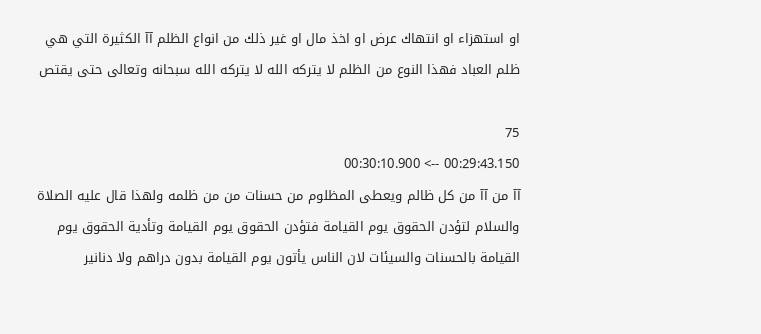او استهزاء او انتهاك عرض او اخذ مال او غير ذلك من انواع الظلم آآ الكثيرة التي هي ظلم العباد فهذا النوع من الظلم لا يتركه الله لا يتركه الله سبحانه وتعالى حتى يقتص

75
00:29:43.150 --> 00:30:10.900
آآ من آآ من كل ظالم ويعطى المظلوم من حسنات من من ظلمه ولهذا قال عليه الصلاة والسلام لتؤدن الحقوق يوم القيامة فتؤدن الحقوق يوم القيامة وتأدية الحقوق يوم القيامة بالحسنات والسيئات لان الناس يأتون يوم القيامة بدون دراهم ولا دنانير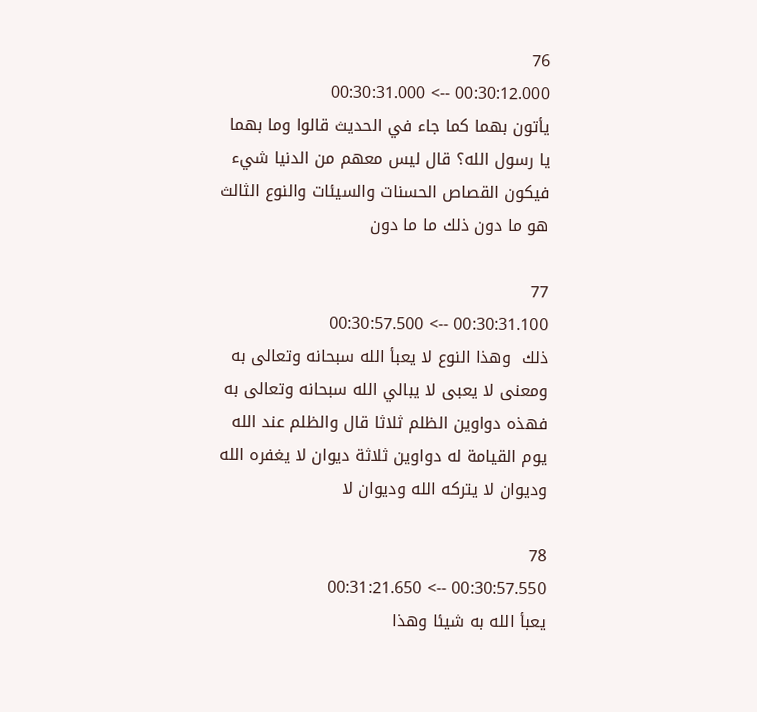76
00:30:12.000 --> 00:30:31.000
يأتون بهما كما جاء في الحديث قالوا وما بهما يا رسول الله؟ قال ليس معهم من الدنيا شيء فيكون القصاص الحسنات والسيئات والنوع الثالث هو ما دون ذلك ما ما دون

77
00:30:31.100 --> 00:30:57.500
ذلك  وهذا النوع لا يعبأ الله سبحانه وتعالى به ومعنى لا يعبى لا يبالي الله سبحانه وتعالى به فهذه دواوين الظلم ثلاثا قال والظلم عند الله يوم القيامة له دواوين ثلاثة ديوان لا يغفره الله وديوان لا يتركه الله وديوان لا

78
00:30:57.550 --> 00:31:21.650
يعبأ الله به شيئا وهذا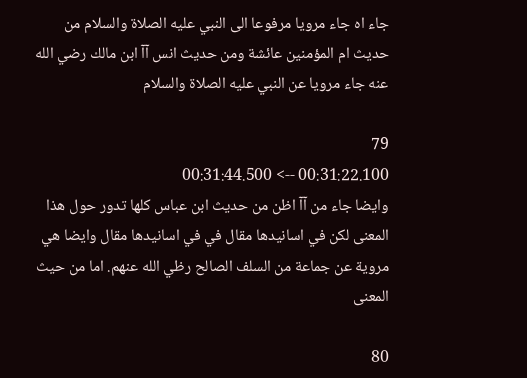جاء اه جاء مرويا مرفوعا الى النبي عليه الصلاة والسلام من حديث ام المؤمنين عائشة ومن حديث انس آآ ابن مالك رضي الله عنه جاء مرويا عن النبي عليه الصلاة والسلام

79
00:31:22.100 --> 00:31:44.500
وايضا جاء من آآ اظن من حديث ابن عباس كلها تدور حول هذا المعنى لكن في اسانيدها مقال في في اسانيدها مقال وايضا هي مروية عن جماعة من السلف الصالح رظي الله عنهم. اما من حيث المعنى

80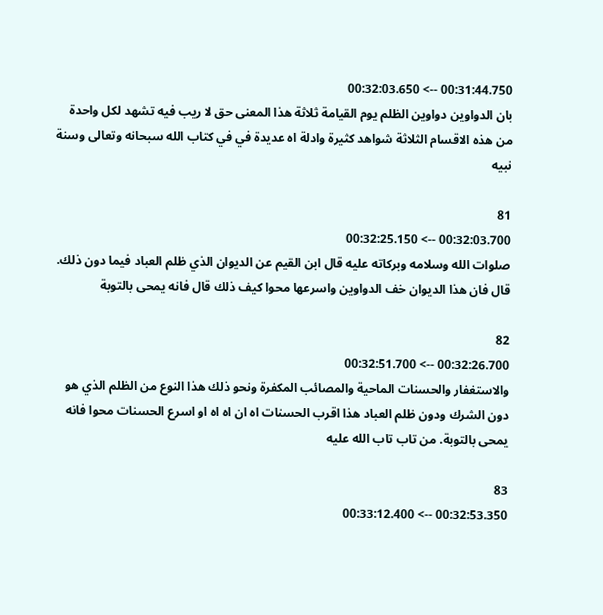00:31:44.750 --> 00:32:03.650
بان الدواوين دواوين الظلم يوم القيامة ثلاثة هذا المعنى حق لا ريب فيه تشهد لكل واحدة من هذه الاقسام الثلاثة شواهد كثيرة وادلة اه عديدة في في كتاب الله سبحانه وتعالى وسنة نبيه

81
00:32:03.700 --> 00:32:25.150
صلوات الله وسلامه وبركاته عليه قال ابن القيم عن الديوان الذي ظلم العباد فيما دون ذلك. قال فان هذا الديوان خف الدواوين واسرعها محوا كيف ذلك قال فانه يمحى بالتوبة

82
00:32:26.700 --> 00:32:51.700
والاستغفار والحسنات الماحية والمصائب المكفرة ونحو ذلك هذا النوع من الظلم الذي هو دون الشرك ودون ظلم العباد هذا اقرب الحسنات اه ان اه اه او اسرع الحسنات محوا فانه يمحى بالتوبة. من تاب تاب الله عليه

83
00:32:53.350 --> 00:33:12.400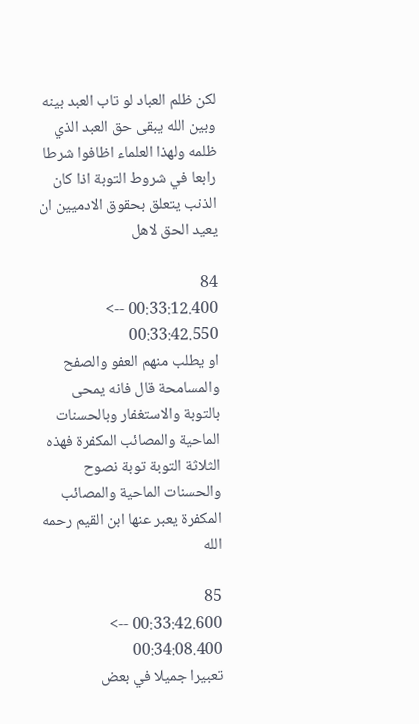لكن ظلم العباد لو تاب العبد بينه وبين الله يبقى حق العبد الذي ظلمه ولهذا العلماء اظافوا شرطا رابعا في شروط التوبة اذا كان الذنب يتعلق بحقوق الادميين ان يعيد الحق لاهل

84
00:33:12.400 --> 00:33:42.550
او يطلب منهم العفو والصفح والمسامحة قال فانه يمحى بالتوبة والاستغفار وبالحسنات الماحية والمصائب المكفرة فهذه الثلاثة التوبة توبة نصوح والحسنات الماحية والمصائب المكفرة يعبر عنها ابن القيم رحمه الله

85
00:33:42.600 --> 00:34:08.400
تعبيرا جميلا في بعض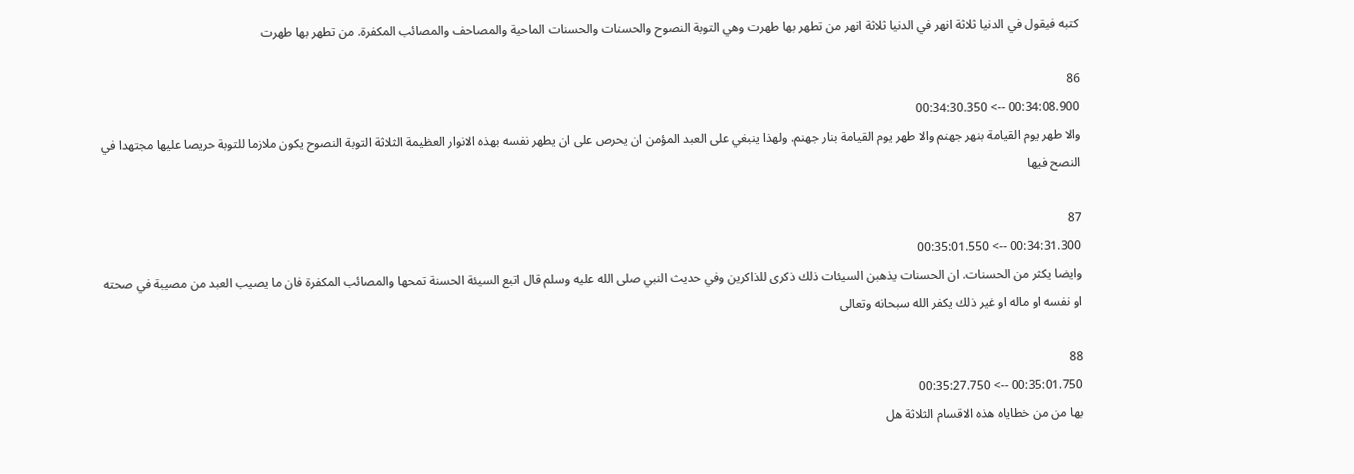كتبه فيقول في الدنيا ثلاثة انهر في الدنيا ثلاثة انهر من تطهر بها طهرت وهي التوبة النصوح والحسنات والحسنات الماحية والمصاحف والمصائب المكفرة. من تطهر بها طهرت

86
00:34:08.900 --> 00:34:30.350
والا طهر يوم القيامة بنهر جهنم والا طهر يوم القيامة بنار جهنم. ولهذا ينبغي على العبد المؤمن ان يحرص على ان يطهر نفسه بهذه الانوار العظيمة الثلاثة التوبة النصوح يكون ملازما للتوبة حريصا عليها مجتهدا في النصح فيها

87
00:34:31.300 --> 00:35:01.550
وايضا يكثر من الحسنات. ان الحسنات يذهبن السيئات ذلك ذكرى للذاكرين وفي حديث النبي صلى الله عليه وسلم قال اتبع السيئة الحسنة تمحها والمصائب المكفرة فان ما يصيب العبد من مصيبة في صحته او نفسه او ماله او غير ذلك يكفر الله سبحانه وتعالى

88
00:35:01.750 --> 00:35:27.750
بها من من خطاياه هذه الاقسام الثلاثة هل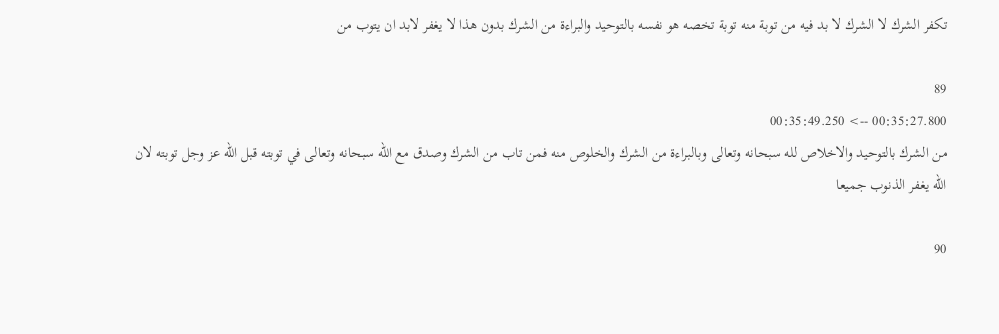تكفر الشرك لا الشرك لا بد فيه من توبة منه توبة تخصه هو نفسه بالتوحيد والبراءة من الشرك بدون هذا لا يغفر لابد ان يتوب من

89
00:35:27.800 --> 00:35:49.250
من الشرك بالتوحيد والاخلاص لله سبحانه وتعالى وبالبراءة من الشرك والخلوص منه فمن تاب من الشرك وصدق مع الله سبحانه وتعالى في توبته قبل الله عز وجل توبته لان الله يغفر الذنوب جميعا

90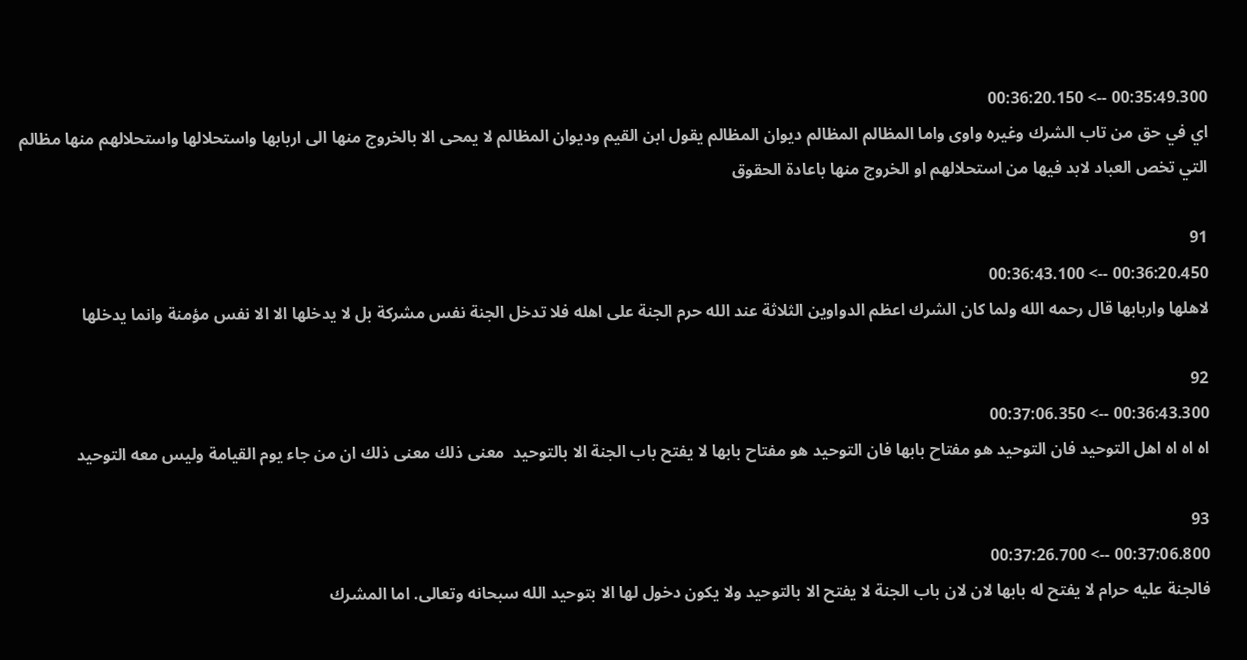00:35:49.300 --> 00:36:20.150
اي في حق من تاب الشرك وغيره واوى واما المظالم المظالم ديوان المظالم يقول ابن القيم وديوان المظالم لا يمحى الا بالخروج منها الى اربابها واستحلالها واستحلالهم منها مظالم التي تخص العباد لابد فيها من استحلالهم او الخروج منها باعادة الحقوق

91
00:36:20.450 --> 00:36:43.100
لاهلها واربابها قال رحمه الله ولما كان الشرك اعظم الدواوين الثلاثة عند الله حرم الجنة على اهله فلا تدخل الجنة نفس مشركة بل لا يدخلها الا الا نفس مؤمنة وانما يدخلها

92
00:36:43.300 --> 00:37:06.350
اه اه اه اهل التوحيد فان التوحيد هو مفتاح بابها فان التوحيد هو مفتاح بابها لا يفتح باب الجنة الا بالتوحيد  معنى ذلك معنى ذلك ان من جاء يوم القيامة وليس معه التوحيد

93
00:37:06.800 --> 00:37:26.700
فالجنة عليه حرام لا يفتح له بابها لان لان باب الجنة لا يفتح الا بالتوحيد ولا يكون دخول لها الا بتوحيد الله سبحانه وتعالى. اما المشرك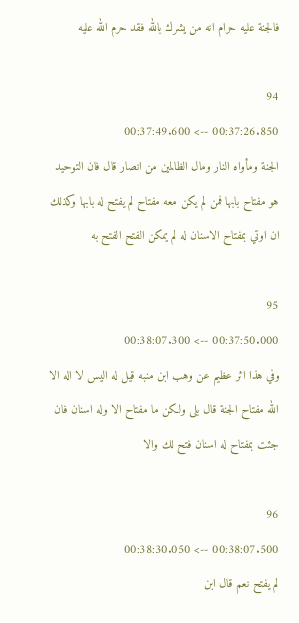فالجنة عليه حرام انه من يشرك بالله فقد حرم الله عليه

94
00:37:26.850 --> 00:37:49.600
الجنة ومأواه النار ومال الظالمين من انصار قال فان التوحيد هو مفتاح بابها فمن لم يكن معه مفتاح لم يفتح له بابها وكذلك ان اوتي بمفتاح الاسنان له لم يمكن الفتح الفتح به

95
00:37:50.000 --> 00:38:07.300
وفي هذا اثر عظيم عن وهب ابن منبه قيل له اليس لا اله الا الله مفتاح الجنة قال بلى ولكن ما مفتاح الا وله اسنان فان جئت بمفتاح له اسنان فتح لك والا

96
00:38:07.500 --> 00:38:30.050
لم يفتح نعم قال ابن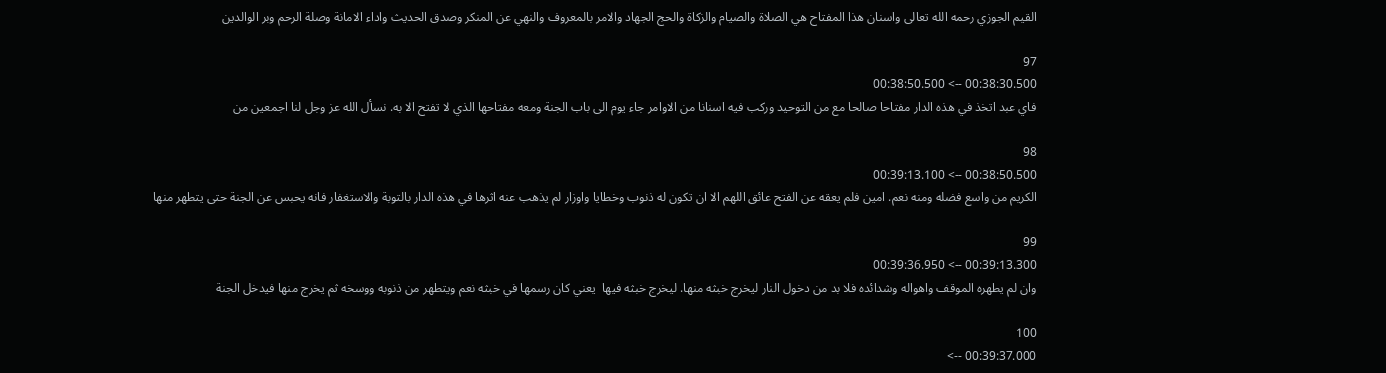القيم الجوزي رحمه الله تعالى واسنان هذا المفتاح هي الصلاة والصيام والزكاة والحج الجهاد والامر بالمعروف والنهي عن المنكر وصدق الحديث واداء الامانة وصلة الرحم وبر الوالدين

97
00:38:30.500 --> 00:38:50.500
فاي عبد اتخذ في هذه الدار مفتاحا صالحا مع من التوحيد وركب فيه اسنانا من الاوامر جاء يوم الى باب الجنة ومعه مفتاحها الذي لا تفتح الا به. نسأل الله عز وجل لنا اجمعين من

98
00:38:50.500 --> 00:39:13.100
الكريم من واسع فضله ومنه نعم. امين فلم يعقه عن الفتح عائق اللهم الا ان تكون له ذنوب وخطايا واوزار لم يذهب عنه اثرها في هذه الدار بالتوبة والاستغفار فانه يحبس عن الجنة حتى يتطهر منها

99
00:39:13.300 --> 00:39:36.950
وان لم يطهره الموقف واهواله وشدائده فلا بد من دخول النار ليخرج خبثه منها. ليخرج خبثه فيها  يعني كان رسمها في خبثه نعم ويتطهر من ذنوبه ووسخه ثم يخرج منها فيدخل الجنة

100
00:39:37.000 -->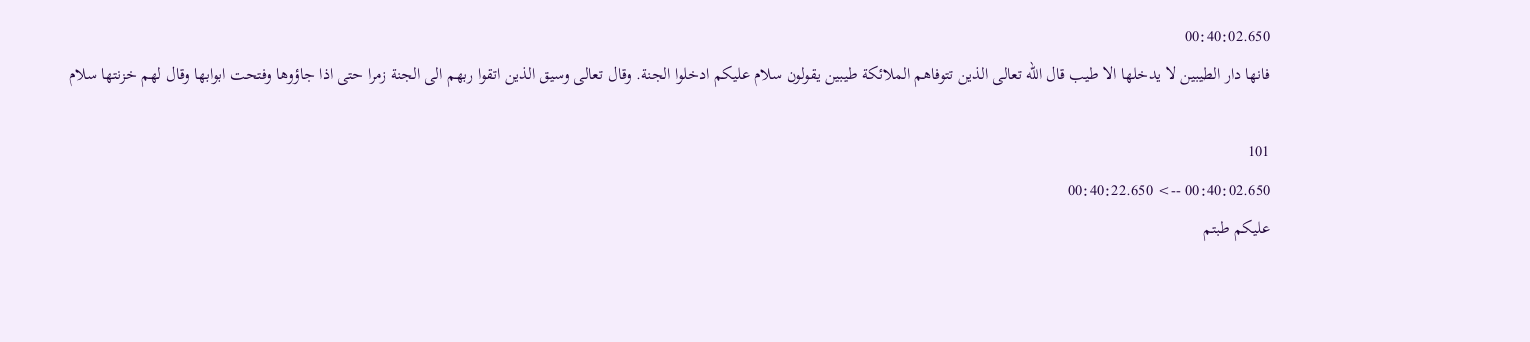00:40:02.650
فانها دار الطيبين لا يدخلها الا طيب قال الله تعالى الذين تتوفاهم الملائكة طيبين يقولون سلام عليكم ادخلوا الجنة. وقال تعالى وسيق الذين اتقوا ربهم الى الجنة زمرا حتى اذا جاؤوها وفتحت ابوابها وقال لهم خزنتها سلام

101
00:40:02.650 --> 00:40:22.650
عليكم طبتم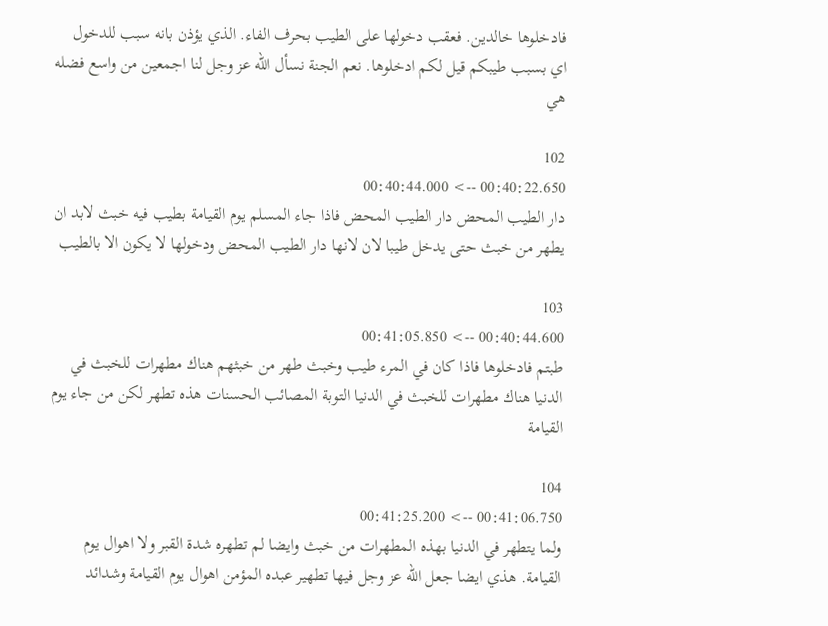فادخلوها خالدين. فعقب دخولها على الطيب بحرف الفاء. الذي يؤذن بانه سبب للدخول اي بسبب طيبكم قيل لكم ادخلوها. نعم الجنة نسأل الله عز وجل لنا اجمعين من واسع فضله هي

102
00:40:22.650 --> 00:40:44.000
دار الطيب المحض دار الطيب المحض فاذا جاء المسلم يوم القيامة بطيب فيه خبث لابد ان يطهر من خبث حتى يدخل طيبا لان لانها دار الطيب المحض ودخولها لا يكون الا بالطيب

103
00:40:44.600 --> 00:41:05.850
طبتم فادخلوها فاذا كان في المرء طيب وخبث طهر من خبثهم هناك مطهرات للخبث في الدنيا هناك مطهرات للخبث في الدنيا التوبة المصائب الحسنات هذه تطهر لكن من جاء يوم القيامة

104
00:41:06.750 --> 00:41:25.200
ولما يتطهر في الدنيا بهذه المطهرات من خبث وايضا لم تطهره شدة القبر ولا اهوال يوم القيامة. هذي ايضا جعل الله عز وجل فيها تطهير عبده المؤمن اهوال يوم القيامة وشدائد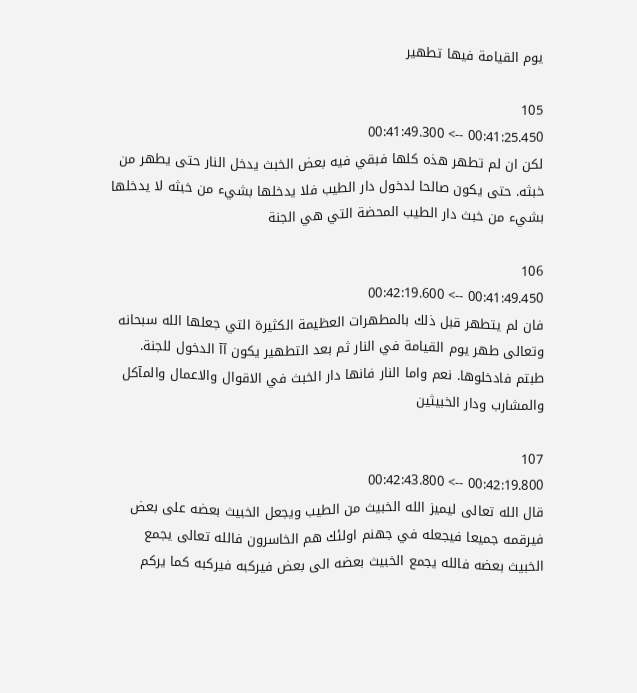يوم القيامة فيها تطهير

105
00:41:25.450 --> 00:41:49.300
لكن ان لم تطهر هذه كلها فبقي فيه بعض الخبث يدخل النار حتى يطهر من خبثه. حتى يكون صالحا لدخول دار الطيب فلا يدخلها بشيء من خبثه لا يدخلها بشيء من خبث دار الطيب المحضة التي هي الجنة

106
00:41:49.450 --> 00:42:19.600
فان لم يتطهر قبل ذلك بالمطهرات العظيمة الكثيرة التي جعلها الله سبحانه وتعالى طهر يوم القيامة في النار ثم بعد التطهير يكون آآ الدخول للجنة. طبتم فادخلوها. نعم واما النار فانها دار الخبث في الاقوال والاعمال والمآكل والمشارب ودار الخبيثين

107
00:42:19.800 --> 00:42:43.800
قال الله تعالى ليميز الله الخبيث من الطيب ويجعل الخبيث بعضه على بعض فيرقمه جميعا فيجعله في جهنم اولئك هم الخاسرون فالله تعالى يجمع الخبيث بعضه فالله يجمع الخبيث بعضه الى بعض فيركبه فيركبه كما يركم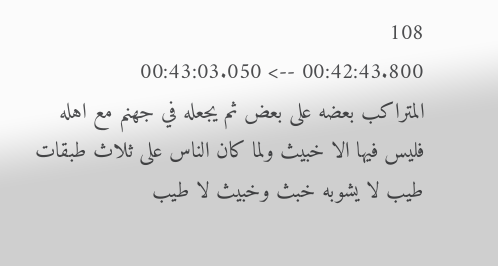108
00:42:43.800 --> 00:43:03.050
المتراكب بعضه على بعض ثم يجعله في جهنم مع اهله فليس فيها الا خبيث ولما كان الناس على ثلاث طبقات طيب لا يشوبه خبث وخبيث لا طيب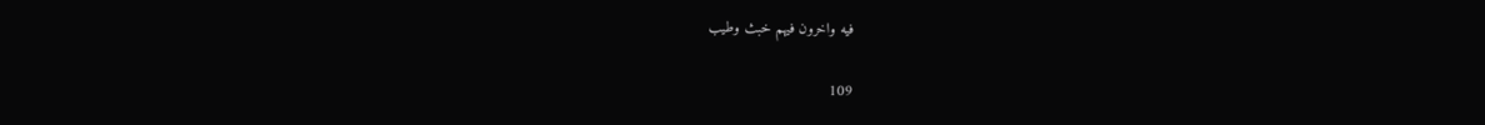فيه واخرون فيهم خبث وطيب

109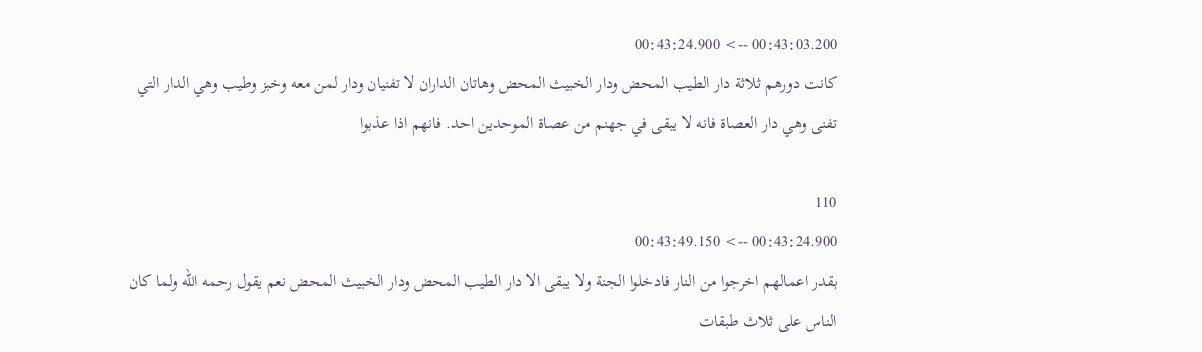00:43:03.200 --> 00:43:24.900
كانت دورهم ثلاثة دار الطيب المحض ودار الخبيث المحض وهاتان الداران لا تفنيان ودار لمن معه وخبز وطيب وهي الدار التي تفنى وهي دار العصاة فانه لا يبقى في جهنم من عصاة الموحدين احد. فانهم اذا عذبوا

110
00:43:24.900 --> 00:43:49.150
بقدر اعمالهم اخرجوا من النار فادخلوا الجنة ولا يبقى الا دار الطيب المحض ودار الخبيث المحض نعم يقول رحمه الله ولما كان الناس على ثلاث طبقات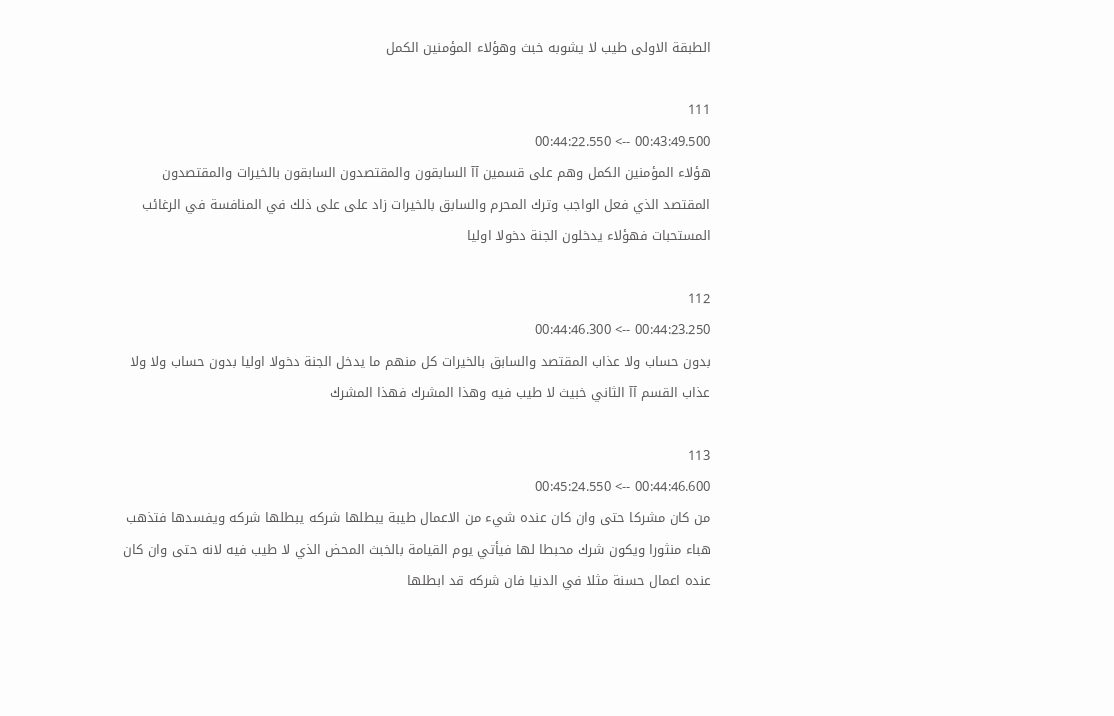الطبقة الاولى طيب لا يشوبه خبث وهؤلاء المؤمنين الكمل

111
00:43:49.500 --> 00:44:22.550
هؤلاء المؤمنين الكمل وهم على قسمين آآ السابقون والمقتصدون السابقون بالخيرات والمقتصدون المقتصد الذي فعل الواجب وترك المحرم والسابق بالخيرات زاد على على ذلك في المنافسة في الرغائب المستحبات فهؤلاء يدخلون الجنة دخولا اوليا

112
00:44:23.250 --> 00:44:46.300
بدون حساب ولا عذاب المقتصد والسابق بالخيرات كل منهم ما يدخل الجنة دخولا اوليا بدون حساب ولا ولا عذاب القسم آآ الثاني خبيث لا طيب فيه وهذا المشرك فهذا المشرك

113
00:44:46.600 --> 00:45:24.550
من كان مشركا حتى وان كان عنده شيء من الاعمال طيبة يبطلها شركه يبطلها شركه ويفسدها فتذهب هباء منثورا ويكون شرك محبطا لها فيأتي يوم القيامة بالخبث المحض الذي لا طيب فيه لانه حتى وان كان عنده اعمال حسنة مثلا في الدنيا فان شركه قد ابطلها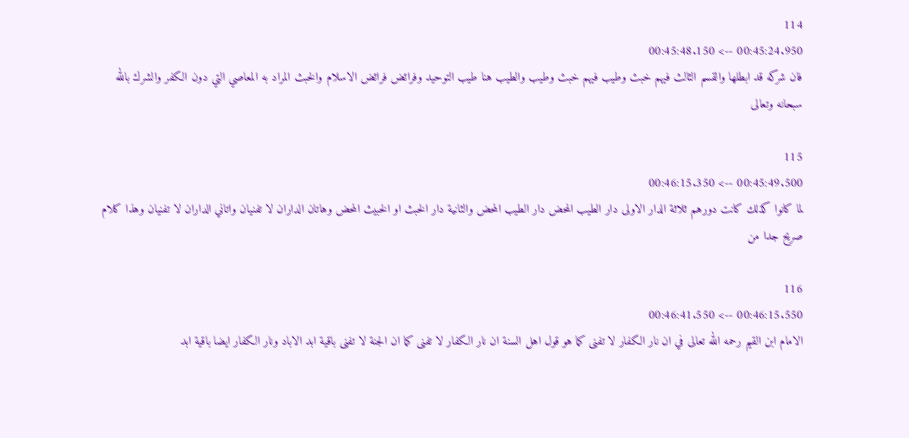114
00:45:24.950 --> 00:45:48.150
فان شركه قد ابطلها والقسم الثالث فيهم خبث وطيب فيهم خبث وطيب والطيب هنا طيب التوحيد وفرائض فرائض الاسلام والخبث المراد به المعاصي التي دون الكفر والشرك بالله سبحانه وتعالى

115
00:45:49.500 --> 00:46:15.350
لما كانوا كذلك كانت دورهم ثلاثة الدار الاولى دار الطيب المحض دار الطيب المحض والثانية دار الخبث او الخبيث المحض وهاتان الداران لا تفنيان واتاني الداران لا تفنيان وهذا كلام صريح جدا من

116
00:46:15.550 --> 00:46:41.550
الامام ابن القيم رحمه الله تعالى في ان نار الكفار لا تفنى كما هو قول اهل السنة ان نار الكفار لا تفنى كما ان الجنة لا تفنى باقية ابد الاباد ونار الكفار ايضا باقية ابد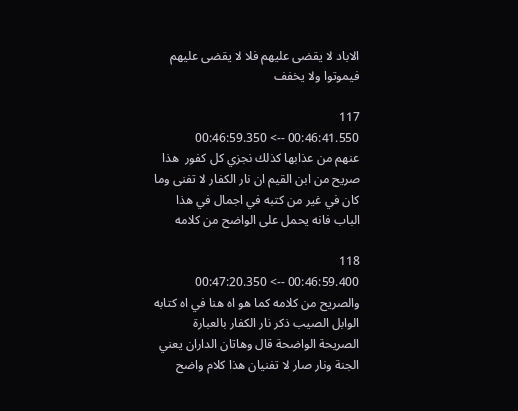الاباد لا يقضى عليهم فلا لا يقضى عليهم فيموتوا ولا يخفف

117
00:46:41.550 --> 00:46:59.350
عنهم من عذابها كذلك نجزي كل كفور  هذا صريح من ابن القيم ان نار الكفار لا تفنى وما كان في غير من كتبه في اجمال في هذا الباب فانه يحمل على الواضح من كلامه

118
00:46:59.400 --> 00:47:20.350
والصريح من كلامه كما هو اه هنا في اه كتابه الوابل الصيب ذكر نار الكفار بالعبارة الصريحة الواضحة قال وهاتان الداران يعني الجنة ونار صار لا تفنيان هذا كلام واضح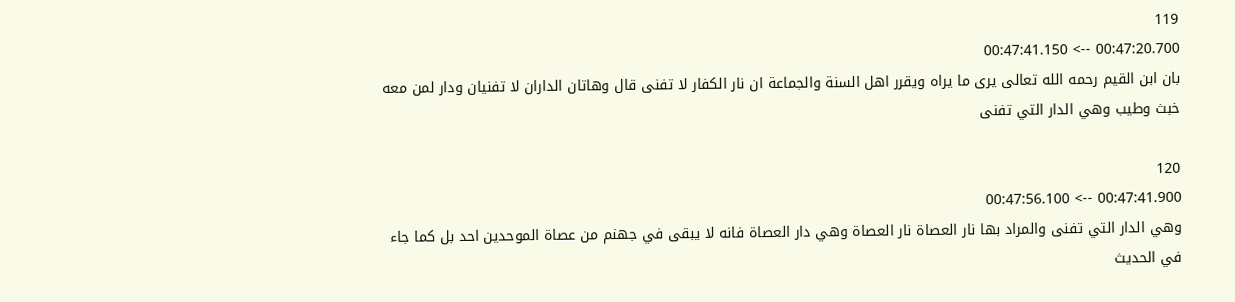119
00:47:20.700 --> 00:47:41.150
بان ابن القيم رحمه الله تعالى يرى ما يراه ويقرر اهل السنة والجماعة ان نار الكفار لا تفنى قال وهاتان الداران لا تفنيان ودار لمن معه خبث وطيب وهي الدار التي تفنى

120
00:47:41.900 --> 00:47:56.100
وهي الدار التي تفنى والمراد بها نار العصاة نار العصاة وهي دار العصاة فانه لا يبقى في جهنم من عصاة الموحدين احد بل كما جاء في الحديث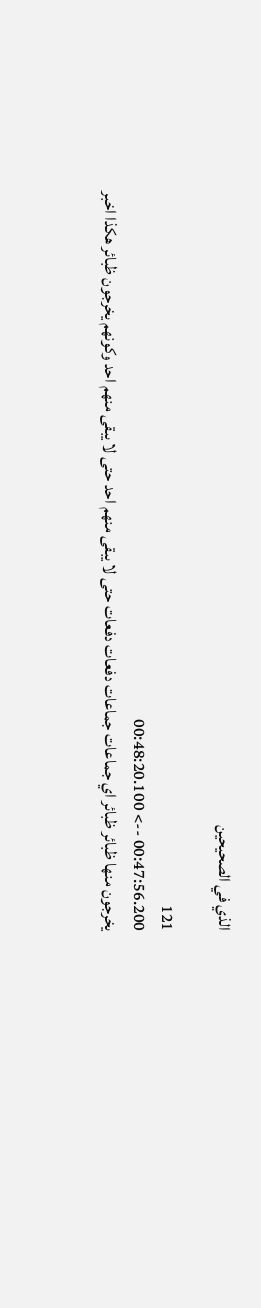الذي في الصحيحين

121
00:47:56.200 --> 00:48:20.100
يخرجون منها ظبائر ظبائر اي جماعات جماعات دفعات دفعات حتى لا يبقى منهم احد حتى لا يبقى منهم احد وكونهم يخرجون ظبائر هكذا اخبر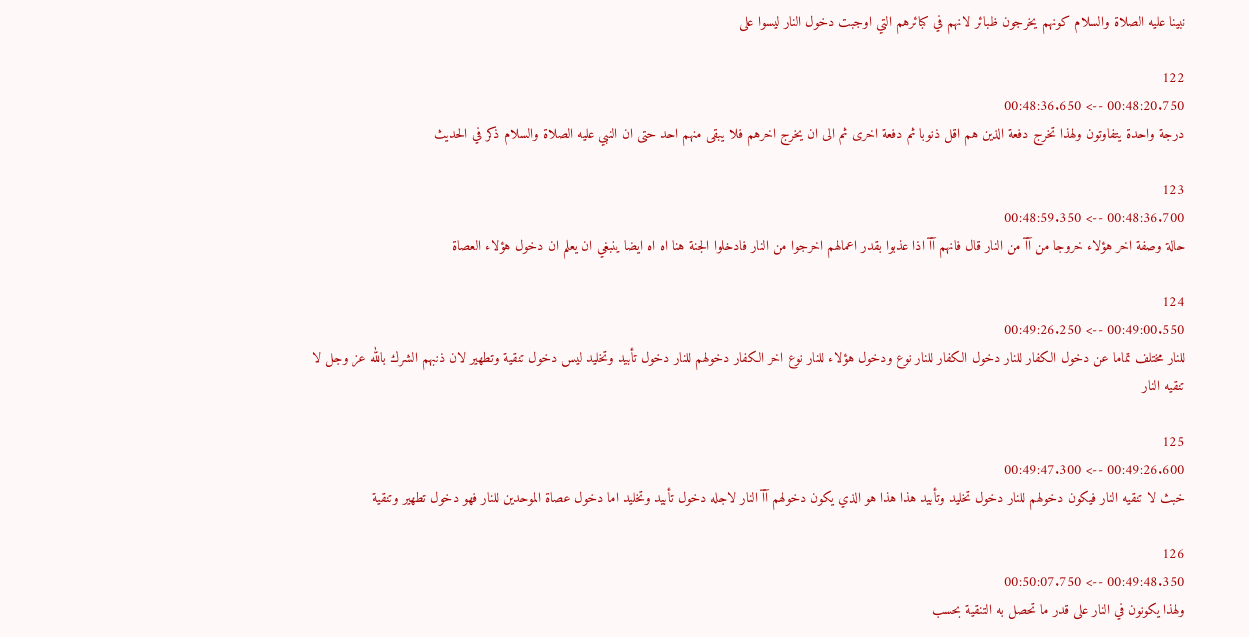نبينا عليه الصلاة والسلام كونهم يخرجون ظبائر لانهم في كبائرهم التي اوجبت دخول النار ليسوا على

122
00:48:20.750 --> 00:48:36.650
درجة واحدة يتفاوتون ولهذا تخرج دفعة الذين هم اقل ذنوبا ثم دفعة اخرى ثم الى ان يخرج اخرهم فلا يبقى منهم احد حتى ان النبي عليه الصلاة والسلام ذكر في الحديث

123
00:48:36.700 --> 00:48:59.350
حالة وصفة اخر هؤلاء خروجا من آآ من النار قال فانهم آآ اذا عذبوا بقدر اعمالهم اخرجوا من النار فادخلوا الجنة هنا اه اه ايضا ينبغي ان يعلم ان دخول هؤلاء العصاة

124
00:49:00.550 --> 00:49:26.250
للنار مختلف تماما عن دخول الكفار للنار دخول الكفار للنار نوع ودخول هؤلاء للنار نوع اخر الكفار دخولهم للنار دخول تأبيد وتخليد ليس دخول تنقية وتطهير لان ذنبهم الشرك بالله عز وجل لا تنقيه النار

125
00:49:26.600 --> 00:49:47.300
خبث لا تنقيه النار فيكون دخولهم للنار دخول تخليد وتأبيد هذا هذا هو الذي يكون دخولهم آآ النار لاجله دخول تأبيد وتخليد اما دخول عصاة الموحدين للنار فهو دخول تطهير وتنقية

126
00:49:48.350 --> 00:50:07.750
ولهذا يكونون في النار على قدر ما تحصل به التنقية بحسب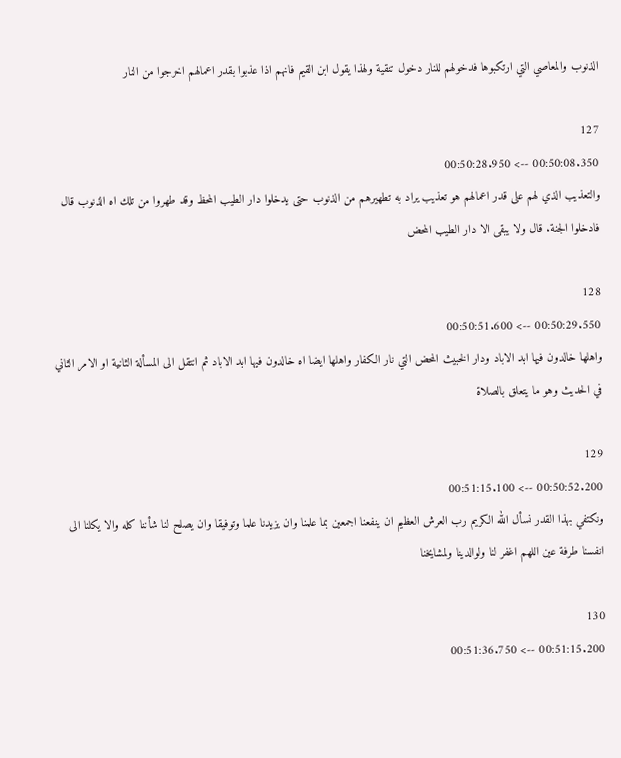الذنوب والمعاصي التي ارتكبوها فدخولهم للنار دخول تنقية ولهذا يقول ابن القيم فانهم اذا عذبوا بقدر اعمالهم اخرجوا من النار

127
00:50:08.350 --> 00:50:28.950
والتعذيب الذي لهم على قدر اعمالهم هو تعذيب يراد به تطهيرهم من الذنوب حتى يدخلوا دار الطيب المحظ وقد طهروا من تلك اه الذنوب قال فادخلوا الجنة. قال ولا يبقى الا دار الطيب المحض

128
00:50:29.550 --> 00:50:51.600
واهلها خالدون فيها ابد الاباد ودار الخبيث المحض التي نار الكفار واهلها ايضا اه خالدون فيها ابد الاباد ثم انتقل الى المسألة الثانية او الامر الثاني في الحديث وهو ما يتعلق بالصلاة

129
00:50:52.200 --> 00:51:15.100
ونكتفي بهذا القدر نسأل الله الكريم رب العرش العظيم ان ينفعنا اجمعين بما علمنا وان يزيدنا علما وتوفيقا وان يصلح لنا شأننا كله والا يكلنا الى انفسنا طرفة عين اللهم اغفر لنا ولوالدينا ولمشايخنا

130
00:51:15.200 --> 00:51:36.750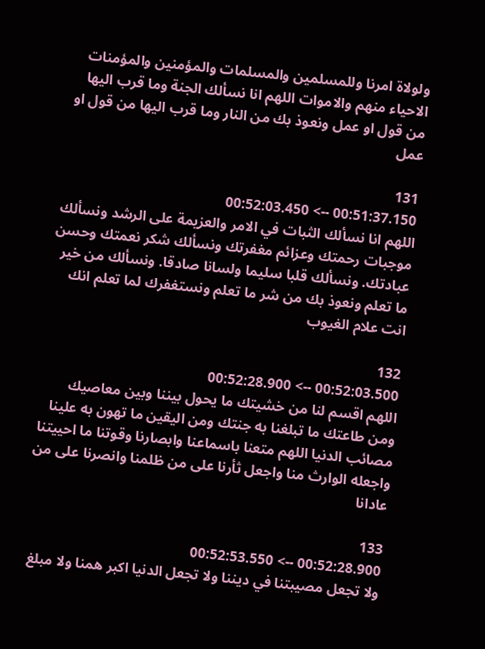ولولاة امرنا وللمسلمين والمسلمات والمؤمنين والمؤمنات الاحياء منهم والاموات اللهم انا نسألك الجنة وما قرب اليها من قول او عمل ونعوذ بك من النار وما قرب اليها من قول او عمل

131
00:51:37.150 --> 00:52:03.450
اللهم انا نسألك الثبات في الامر والعزيمة على الرشد ونسألك موجبات رحمتك وعزائم مغفرتك ونسألك شكر نعمتك وحسن عبادتك. ونسألك قلبا سليما ولسانا صادقا. ونسألك من خير ما تعلم ونعوذ بك من شر ما تعلم ونستغفرك لما تعلم انك انت علام الغيوب

132
00:52:03.500 --> 00:52:28.900
اللهم اقسم لنا من خشيتك ما يحول بيننا وبين معاصيك ومن طاعتك ما تبلغنا به جنتك ومن اليقين ما تهون به علينا مصائب الدنيا اللهم متعنا باسماعنا وابصارنا وقوتنا ما احييتنا واجعله الوارث منا واجعل ثأرنا على من ظلمنا وانصرنا على من عادانا

133
00:52:28.900 --> 00:52:53.550
ولا تجعل مصيبتنا في ديننا ولا تجعل الدنيا اكبر همنا ولا مبلغ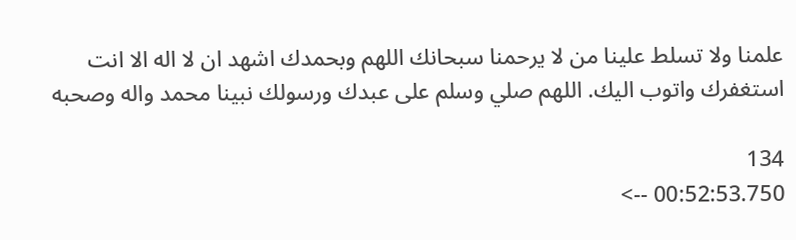علمنا ولا تسلط علينا من لا يرحمنا سبحانك اللهم وبحمدك اشهد ان لا اله الا انت استغفرك واتوب اليك. اللهم صلي وسلم على عبدك ورسولك نبينا محمد واله وصحبه

134
00:52:53.750 -->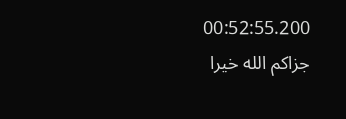00:52:55.200
جزاكم الله خيرا